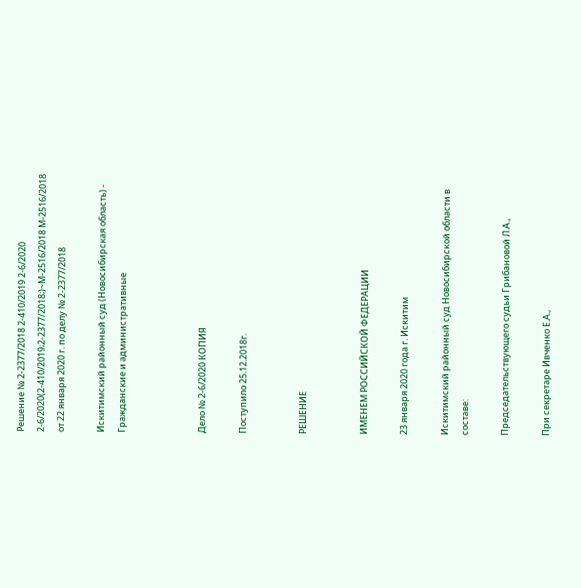Решение № 2-2377/2018 2-410/2019 2-6/2020 2-6/2020(2-410/2019;2-2377/2018;)~М-2516/2018 М-2516/2018 от 22 января 2020 г. по делу № 2-2377/2018

Искитимский районный суд (Новосибирская область) - Гражданские и административные



Дело № 2-6/2020 КОПИЯ

Поступило 25.12.2018г.


РЕШЕНИЕ


ИМЕНЕМ РОССИЙСКОЙ ФЕДЕРАЦИИ

23 января 2020 года г. Искитим

Искитимский районный суд Новосибирской области в составе:

Председательствующего судьи Грибановой Л.А.,

При секретаре Ивченко Е.А.,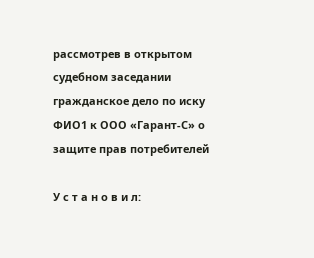рассмотрев в открытом судебном заседании гражданское дело по иску ФИО1 к ООО «Гарант-С» о защите прав потребителей

У с т а н о в и л: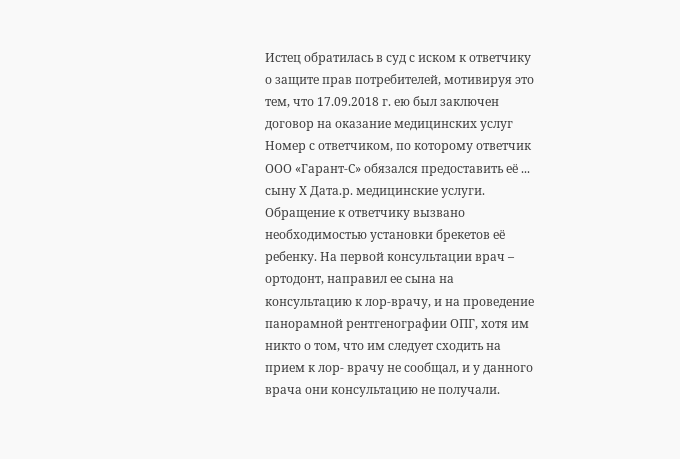Истец обратилась в суд с иском к ответчику о защите прав потребителей, мотивируя это тем, что 17.09.2018 г. ею был заключен договор на оказание медицинских услуг Номер с ответчиком, по которому ответчик ООО «Гарант-С» обязался предоставить её ... сыну Х Дата.р. медицинские услуги. Обращение к ответчику вызвано необходимостью установки брекетов её ребенку. На первой консультации врач – ортодонт, направил ее сына на консультацию к лор-врачу, и на проведение панорамной рентгенографии ОПГ, хотя им никто о том, что им следует сходить на прием к лор- врачу не сообщал, и у данного врача они консультацию не получали.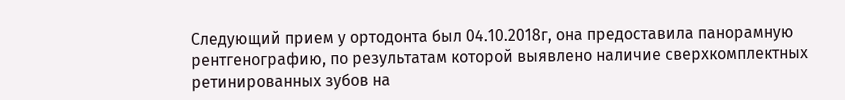Следующий прием у ортодонта был 04.10.2018г, она предоставила панорамную рентгенографию, по результатам которой выявлено наличие сверхкомплектных ретинированных зубов на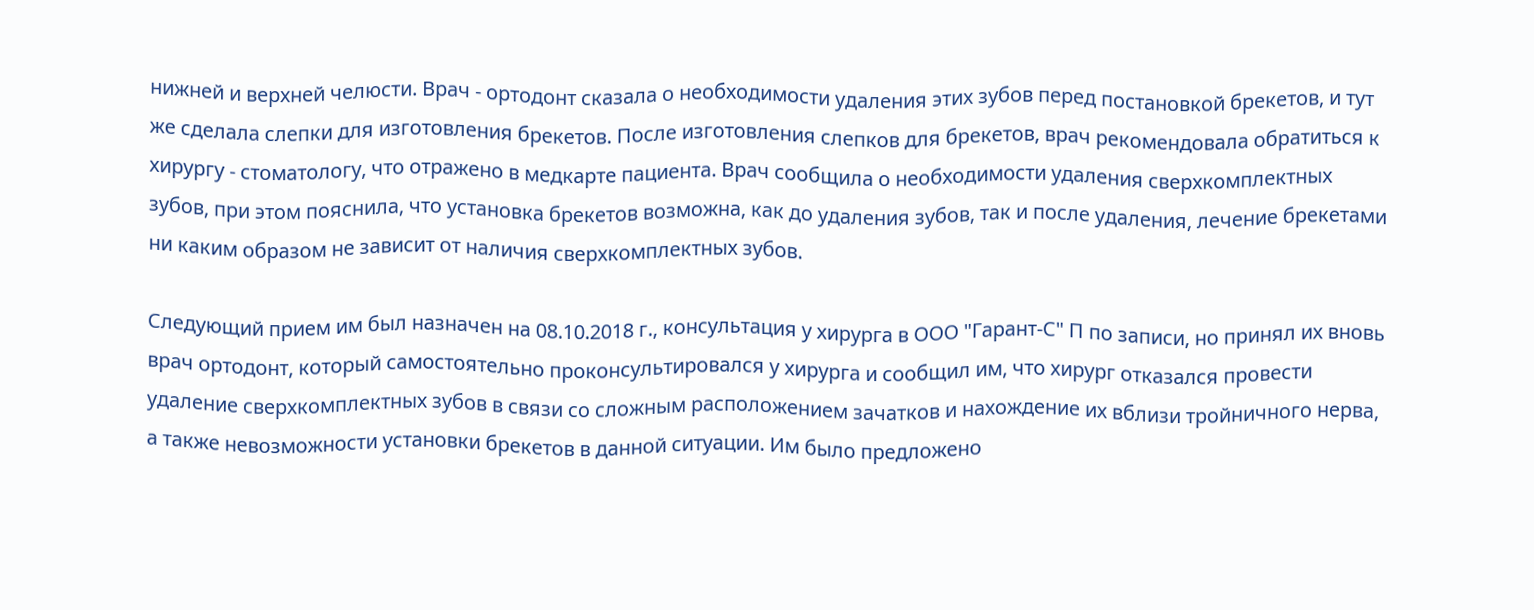нижней и верхней челюсти. Врач - ортодонт сказала о необходимости удаления этих зубов перед постановкой брекетов, и тут же сделала слепки для изготовления брекетов. После изготовления слепков для брекетов, врач рекомендовала обратиться к хирургу - стоматологу, что отражено в медкарте пациента. Врач сообщила о необходимости удаления сверхкомплектных зубов, при этом пояснила, что установка брекетов возможна, как до удаления зубов, так и после удаления, лечение брекетами ни каким образом не зависит от наличия сверхкомплектных зубов.

Следующий прием им был назначен на 08.10.2018 г., консультация у хирурга в ООО "Гарант-С" П по записи, но принял их вновь врач ортодонт, который самостоятельно проконсультировался у хирурга и сообщил им, что хирург отказался провести удаление сверхкомплектных зубов в связи со сложным расположением зачатков и нахождение их вблизи тройничного нерва, а также невозможности установки брекетов в данной ситуации. Им было предложено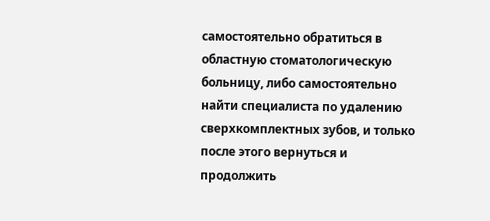самостоятельно обратиться в областную стоматологическую больницу, либо самостоятельно найти специалиста по удалению сверхкомплектных зубов, и только после этого вернуться и продолжить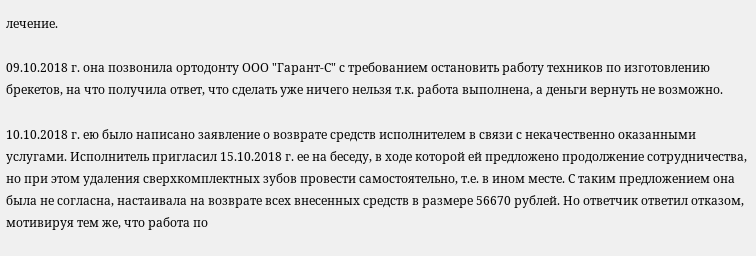лечение.

09.10.2018 г. она позвонила ортодонту ООО "Гарант-С" с требованием остановить работу техников по изготовлению брекетов, на что получила ответ, что сделать уже ничего нельзя т.к. работа выполнена, а деньги вернуть не возможно.

10.10.2018 г. ею было написано заявление о возврате средств исполнителем в связи с некачественно оказанными услугами. Исполнитель пригласил 15.10.2018 г. ее на беседу, в ходе которой ей предложено продолжение сотрудничества, но при этом удаления сверхкомплектных зубов провести самостоятельно, т.е. в ином месте. С таким предложением она была не согласна, настаивала на возврате всех внесенных средств в размере 56670 рублей. Но ответчик ответил отказом, мотивируя тем же, что работа по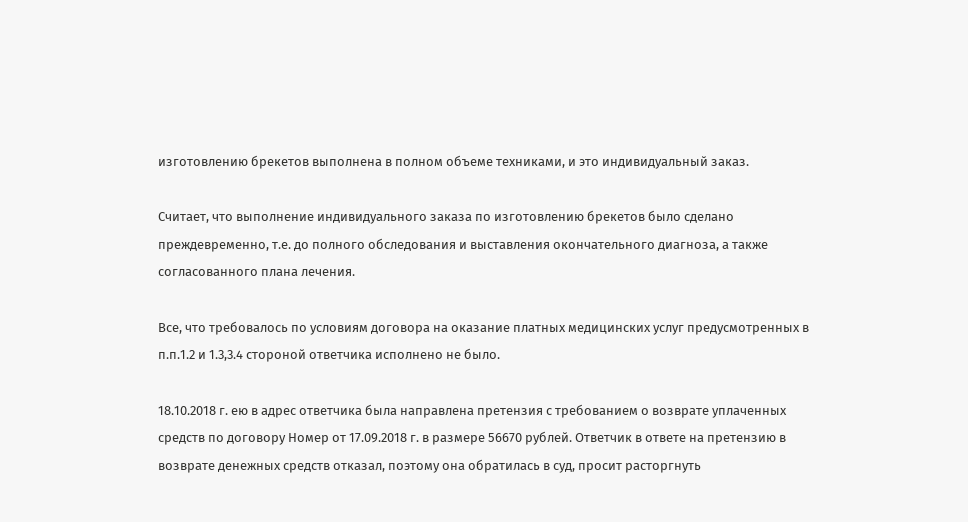изготовлению брекетов выполнена в полном объеме техниками, и это индивидуальный заказ.

Считает, что выполнение индивидуального заказа по изготовлению брекетов было сделано преждевременно, т.е. до полного обследования и выставления окончательного диагноза, а также согласованного плана лечения.

Все, что требовалось по условиям договора на оказание платных медицинских услуг предусмотренных в п.п.1.2 и 1.3,3.4 стороной ответчика исполнено не было.

18.10.2018 г. ею в адрес ответчика была направлена претензия с требованием о возврате уплаченных средств по договору Номер от 17.09.2018 г. в размере 56670 рублей. Ответчик в ответе на претензию в возврате денежных средств отказал, поэтому она обратилась в суд, просит расторгнуть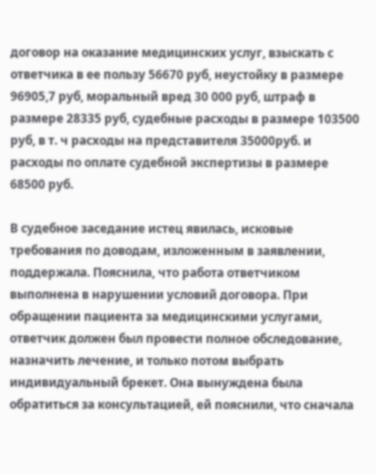договор на оказание медицинских услуг, взыскать с ответчика в ее пользу 56670 руб, неустойку в размере 96905,7 руб, моральный вред 30 000 руб, штраф в размере 28335 руб, судебные расходы в размере 103500 руб, в т. ч расходы на представителя 35000руб. и расходы по оплате судебной экспертизы в размере 68500 руб.

В судебное заседание истец явилась, исковые требования по доводам, изложенным в заявлении, поддержала. Пояснила, что работа ответчиком выполнена в нарушении условий договора. При обращении пациента за медицинскими услугами, ответчик должен был провести полное обследование, назначить лечение, и только потом выбрать индивидуальный брекет. Она вынуждена была обратиться за консультацией, ей пояснили, что сначала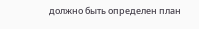должно быть определен план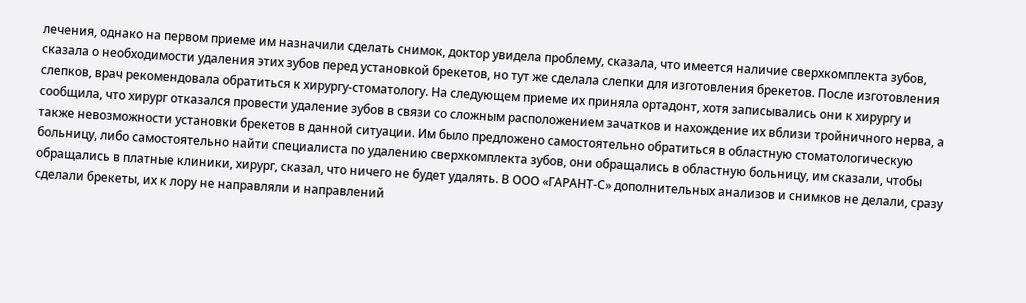лечения, однако на первом приеме им назначили сделать снимок, доктор увидела проблему, сказала, что имеется наличие сверхкомплекта зубов, сказала о необходимости удаления этих зубов перед установкой брекетов, но тут же сделала слепки для изготовления брекетов. После изготовления слепков, врач рекомендовала обратиться к хирургу-стоматологу. На следующем приеме их приняла ортадонт, хотя записывались они к хирургу и сообщила, что хирург отказался провести удаление зубов в связи со сложным расположением зачатков и нахождение их вблизи тройничного нерва, а также невозможности установки брекетов в данной ситуации. Им было предложено самостоятельно обратиться в областную стоматологическую больницу, либо самостоятельно найти специалиста по удалению сверхкомплекта зубов, они обращались в областную больницу, им сказали, чтобы обращались в платные клиники, хирург, сказал, что ничего не будет удалять. В ООО «ГАРАНТ-С» дополнительных анализов и снимков не делали, сразу сделали брекеты, их к лору не направляли и направлений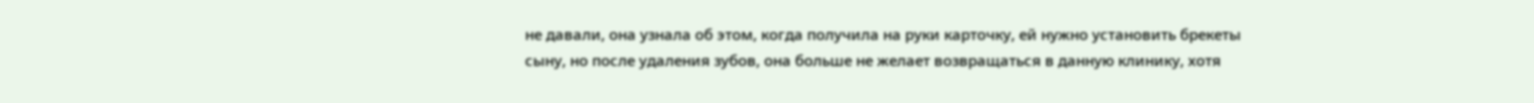не давали, она узнала об этом, когда получила на руки карточку, ей нужно установить брекеты сыну, но после удаления зубов, она больше не желает возвращаться в данную клинику, хотя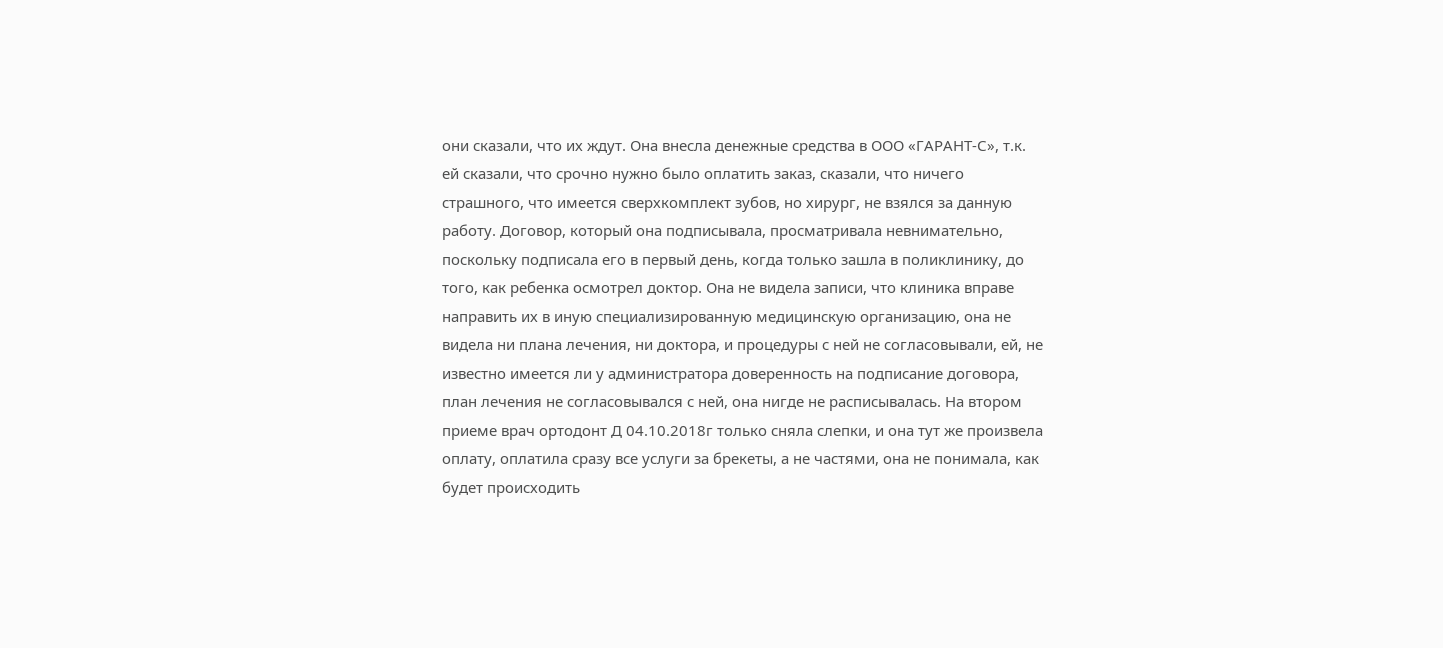они сказали, что их ждут. Она внесла денежные средства в ООО «ГАРАНТ-С», т.к. ей сказали, что срочно нужно было оплатить заказ, сказали, что ничего страшного, что имеется сверхкомплект зубов, но хирург, не взялся за данную работу. Договор, который она подписывала, просматривала невнимательно, поскольку подписала его в первый день, когда только зашла в поликлинику, до того, как ребенка осмотрел доктор. Она не видела записи, что клиника вправе направить их в иную специализированную медицинскую организацию, она не видела ни плана лечения, ни доктора, и процедуры с ней не согласовывали, ей, не известно имеется ли у администратора доверенность на подписание договора, план лечения не согласовывался с ней, она нигде не расписывалась. На втором приеме врач ортодонт Д 04.10.2018г только сняла слепки, и она тут же произвела оплату, оплатила сразу все услуги за брекеты, а не частями, она не понимала, как будет происходить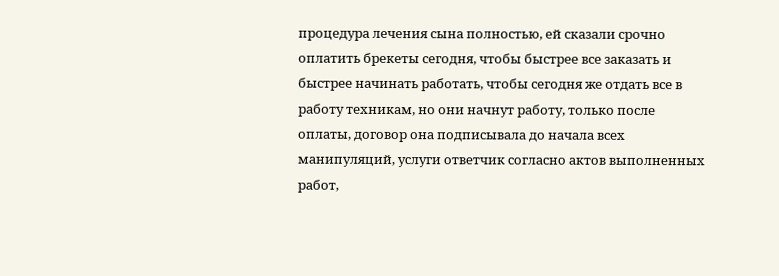процедура лечения сына полностью, ей сказали срочно оплатить брекеты сегодня, чтобы быстрее все заказать и быстрее начинать работать, чтобы сегодня же отдать все в работу техникам, но они начнут работу, только после оплаты, договор она подписывала до начала всех манипуляций, услуги ответчик согласно актов выполненных работ,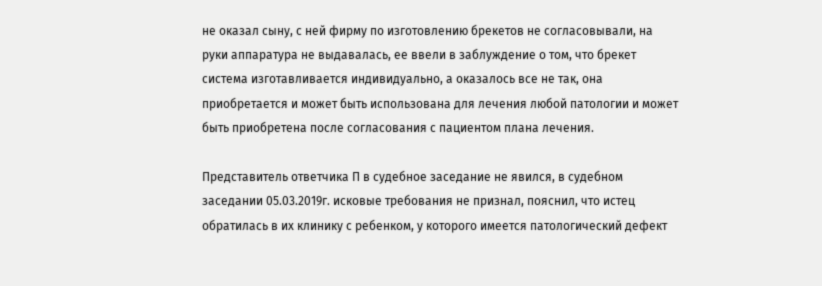не оказал сыну, с ней фирму по изготовлению брекетов не согласовывали, на руки аппаратура не выдавалась, ее ввели в заблуждение о том, что брекет система изготавливается индивидуально, а оказалось все не так, она приобретается и может быть использована для лечения любой патологии и может быть приобретена после согласования с пациентом плана лечения.

Представитель ответчика П в судебное заседание не явился, в судебном заседании 05.03.2019г. исковые требования не признал, пояснил, что истец обратилась в их клинику с ребенком, у которого имеется патологический дефект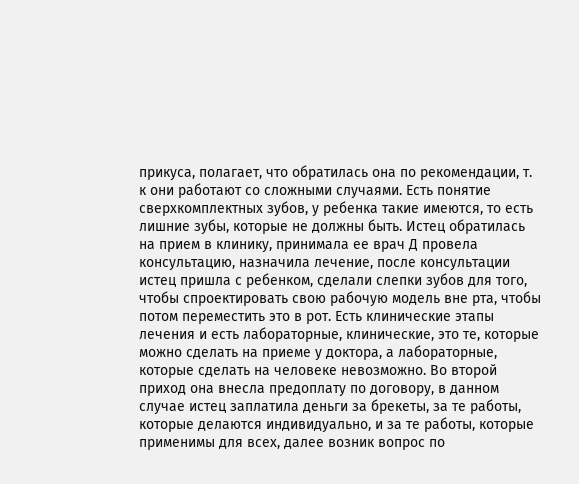прикуса, полагает, что обратилась она по рекомендации, т. к они работают со сложными случаями. Есть понятие сверхкомплектных зубов, у ребенка такие имеются, то есть лишние зубы, которые не должны быть. Истец обратилась на прием в клинику, принимала ее врач Д провела консультацию, назначила лечение, после консультации истец пришла с ребенком, сделали слепки зубов для того, чтобы спроектировать свою рабочую модель вне рта, чтобы потом переместить это в рот. Есть клинические этапы лечения и есть лабораторные, клинические, это те, которые можно сделать на приеме у доктора, а лабораторные, которые сделать на человеке невозможно. Во второй приход она внесла предоплату по договору, в данном случае истец заплатила деньги за брекеты, за те работы, которые делаются индивидуально, и за те работы, которые применимы для всех, далее возник вопрос по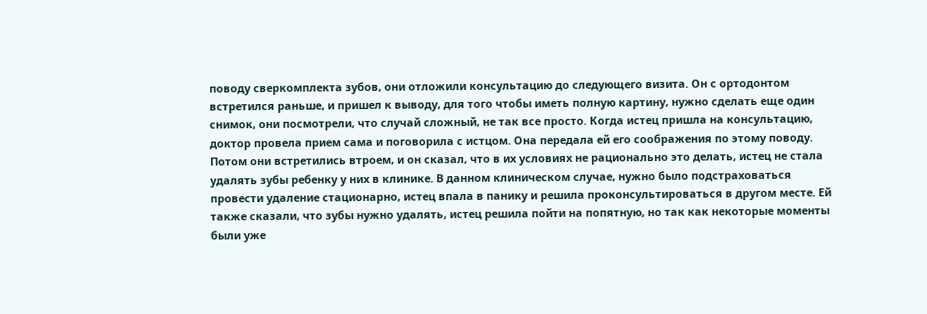поводу сверкомплекта зубов, они отложили консультацию до следующего визита. Он с ортодонтом встретился раньше, и пришел к выводу, для того чтобы иметь полную картину, нужно сделать еще один снимок, они посмотрели, что случай сложный, не так все просто. Когда истец пришла на консультацию, доктор провела прием сама и поговорила с истцом. Она передала ей его соображения по этому поводу. Потом они встретились втроем, и он сказал, что в их условиях не рационально это делать, истец не стала удалять зубы ребенку у них в клинике. В данном клиническом случае, нужно было подстраховаться провести удаление стационарно, истец впала в панику и решила проконсультироваться в другом месте. Ей также сказали, что зубы нужно удалять, истец решила пойти на попятную, но так как некоторые моменты были уже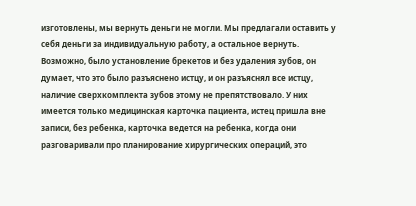изготовлены, мы вернуть деньги не могли. Мы предлагали оставить у себя деньги за индивидуальную работу, а остальное вернуть. Возможно, было установление брекетов и без удаления зубов, он думает, что это было разъяснено истцу, и он разъяснял все истцу, наличие сверхкомплекта зубов этому не препятствовало. У них имеется только медицинская карточка пациента, истец пришла вне записи, без ребенка, карточка ведется на ребенка, когда они разговаривали про планирование хирургических операций, это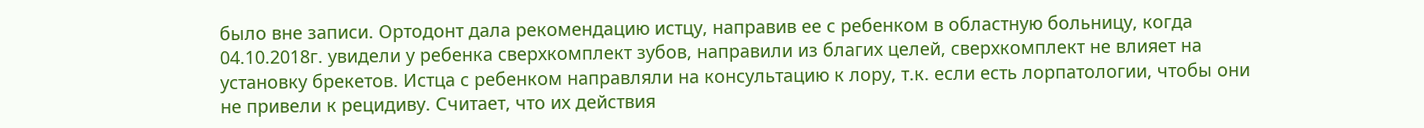было вне записи. Ортодонт дала рекомендацию истцу, направив ее с ребенком в областную больницу, когда 04.10.2018г. увидели у ребенка сверхкомплект зубов, направили из благих целей, сверхкомплект не влияет на установку брекетов. Истца с ребенком направляли на консультацию к лору, т.к. если есть лорпатологии, чтобы они не привели к рецидиву. Считает, что их действия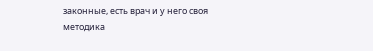законные, есть врач и у него своя методика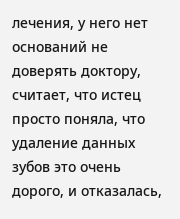лечения, у него нет оснований не доверять доктору, считает, что истец просто поняла, что удаление данных зубов это очень дорого, и отказалась,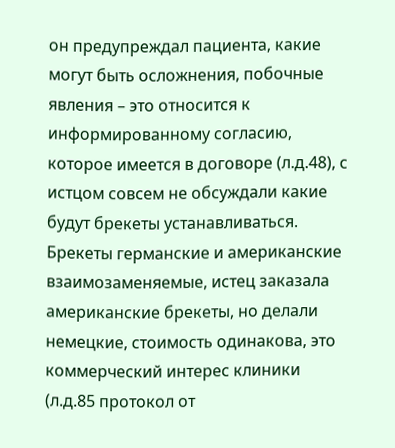он предупреждал пациента, какие могут быть осложнения, побочные явления – это относится к информированному согласию, которое имеется в договоре (л.д.48), с истцом совсем не обсуждали какие будут брекеты устанавливаться. Брекеты германские и американские взаимозаменяемые, истец заказала американские брекеты, но делали немецкие, стоимость одинакова, это коммерческий интерес клиники (л.д.85 протокол от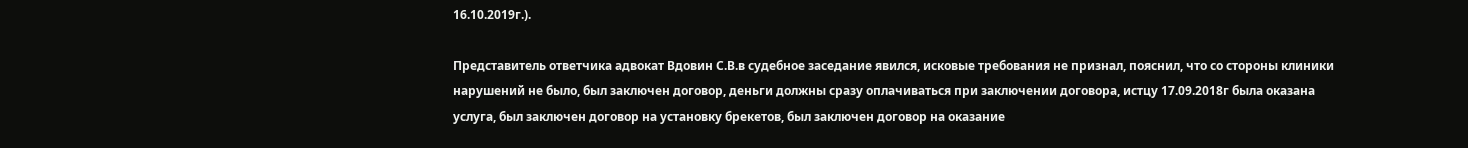16.10.2019г.).

Представитель ответчика адвокат Вдовин С.В.в судебное заседание явился, исковые требования не признал, пояснил, что со стороны клиники нарушений не было, был заключен договор, деньги должны сразу оплачиваться при заключении договора, истцу 17.09.2018г была оказана услуга, был заключен договор на установку брекетов, был заключен договор на оказание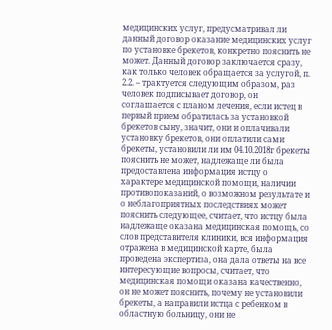медицинских услуг, предусматривал ли данный договор оказание медицинских услуг по установке брекетов, конкретно пояснить не может. Данный договор заключается сразу, как только человек обращается за услугой, п. 2.2. – трактуется следующим образом, раз человек подписывает договор, он соглашается с планом лечения, если истец в первый прием обратилась за установкой брекетов сыну, значит, они и оплачивали установку брекетов, они оплатили сами брекеты, установили ли им 04.10.2018г брекеты пояснить не может, надлежаще ли была предоставлена информация истцу о характере медицинской помощи, наличии противопоказаний, о возможном результате и о неблагоприятных последствиях может пояснить следующее, считает, что истцу была надлежаще оказана медицинская помощь, со слов представителя клиники, вся информация отражена в медицинской карте, была проведена экспертиза, она дала ответы на все интересующие вопросы, считает, что медицинская помощи оказана качественно, он не может пояснить, почему не установили брекеты, а направили истца с ребенком в областную больницу, они не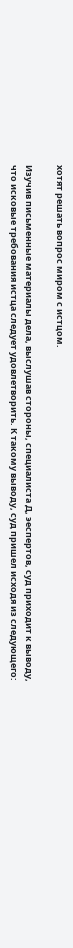хотят решать вопрос миром с истцом.

Изучив письменные материалы дела, выслушав стороны, специалиста Д, эеспертов, суд приходит к выводу, что исковые требования истца следует удовлетворить. К такому выводу, суд пришел исходя из следующего: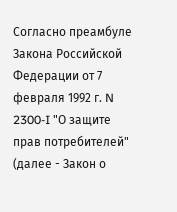Согласно преамбуле Закона Российской Федерации от 7 февраля 1992 г. N 2300-I "О защите прав потребителей" (далее - Закон о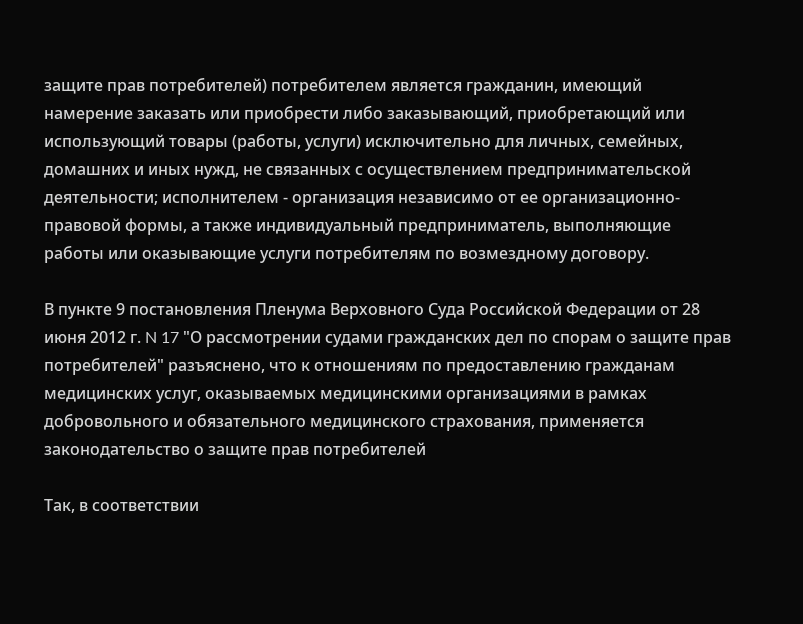защите прав потребителей) потребителем является гражданин, имеющий намерение заказать или приобрести либо заказывающий, приобретающий или использующий товары (работы, услуги) исключительно для личных, семейных, домашних и иных нужд, не связанных с осуществлением предпринимательской деятельности; исполнителем - организация независимо от ее организационно-правовой формы, а также индивидуальный предприниматель, выполняющие работы или оказывающие услуги потребителям по возмездному договору.

В пункте 9 постановления Пленума Верховного Суда Российской Федерации от 28 июня 2012 г. N 17 "О рассмотрении судами гражданских дел по спорам о защите прав потребителей" разъяснено, что к отношениям по предоставлению гражданам медицинских услуг, оказываемых медицинскими организациями в рамках добровольного и обязательного медицинского страхования, применяется законодательство о защите прав потребителей

Так, в соответствии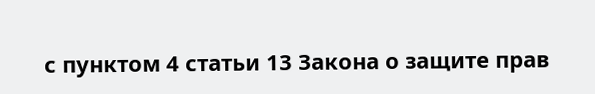с пунктом 4 статьи 13 Закона о защите прав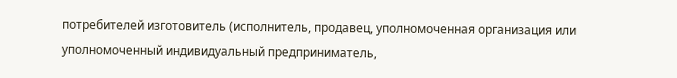потребителей изготовитель (исполнитель, продавец, уполномоченная организация или уполномоченный индивидуальный предприниматель,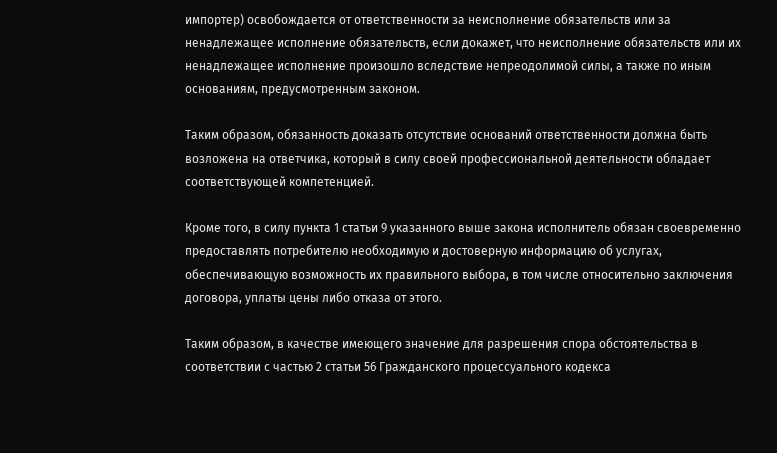импортер) освобождается от ответственности за неисполнение обязательств или за ненадлежащее исполнение обязательств, если докажет, что неисполнение обязательств или их ненадлежащее исполнение произошло вследствие непреодолимой силы, а также по иным основаниям, предусмотренным законом.

Таким образом, обязанность доказать отсутствие оснований ответственности должна быть возложена на ответчика, который в силу своей профессиональной деятельности обладает соответствующей компетенцией.

Кроме того, в силу пункта 1 статьи 9 указанного выше закона исполнитель обязан своевременно предоставлять потребителю необходимую и достоверную информацию об услугах, обеспечивающую возможность их правильного выбора, в том числе относительно заключения договора, уплаты цены либо отказа от этого.

Таким образом, в качестве имеющего значение для разрешения спора обстоятельства в соответствии с частью 2 статьи 56 Гражданского процессуального кодекса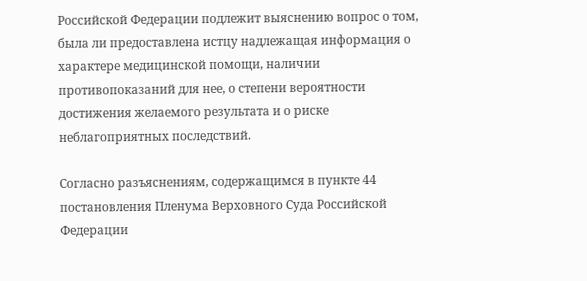Российской Федерации подлежит выяснению вопрос о том, была ли предоставлена истцу надлежащая информация о характере медицинской помощи, наличии противопоказаний для нее, о степени вероятности достижения желаемого результата и о риске неблагоприятных последствий.

Согласно разъяснениям, содержащимся в пункте 44 постановления Пленума Верховного Суда Российской Федерации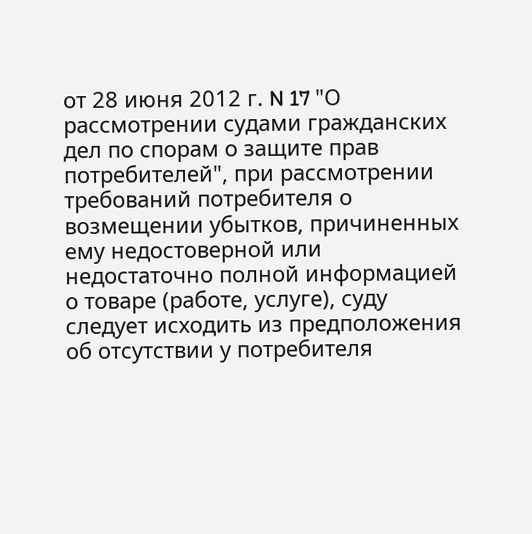от 28 июня 2012 г. N 17 "О рассмотрении судами гражданских дел по спорам о защите прав потребителей", при рассмотрении требований потребителя о возмещении убытков, причиненных ему недостоверной или недостаточно полной информацией о товаре (работе, услуге), суду следует исходить из предположения об отсутствии у потребителя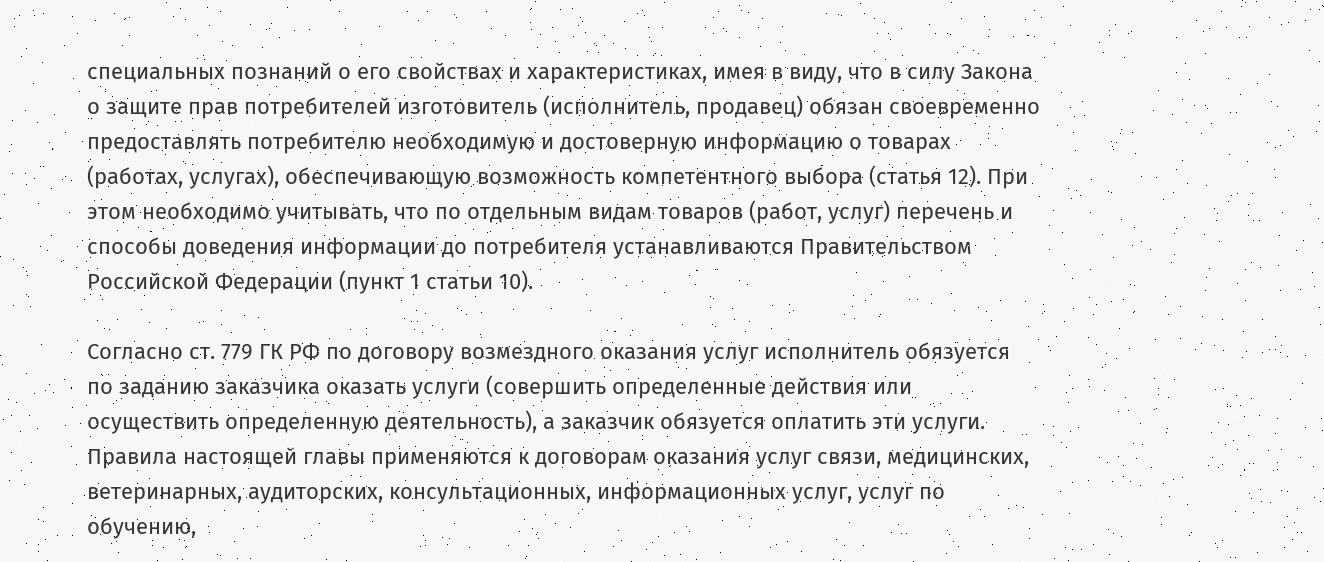специальных познаний о его свойствах и характеристиках, имея в виду, что в силу Закона о защите прав потребителей изготовитель (исполнитель, продавец) обязан своевременно предоставлять потребителю необходимую и достоверную информацию о товарах (работах, услугах), обеспечивающую возможность компетентного выбора (статья 12). При этом необходимо учитывать, что по отдельным видам товаров (работ, услуг) перечень и способы доведения информации до потребителя устанавливаются Правительством Российской Федерации (пункт 1 статьи 10).

Согласно ст. 779 ГК РФ по договору возмездного оказания услуг исполнитель обязуется по заданию заказчика оказать услуги (совершить определенные действия или осуществить определенную деятельность), а заказчик обязуется оплатить эти услуги. Правила настоящей главы применяются к договорам оказания услуг связи, медицинских, ветеринарных, аудиторских, консультационных, информационных услуг, услуг по обучению,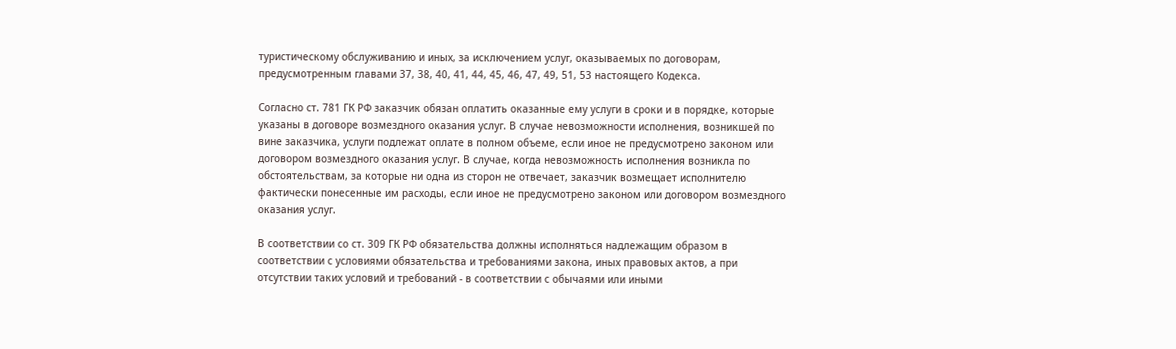туристическому обслуживанию и иных, за исключением услуг, оказываемых по договорам, предусмотренным главами 37, 38, 40, 41, 44, 45, 46, 47, 49, 51, 53 настоящего Кодекса.

Согласно ст. 781 ГК РФ заказчик обязан оплатить оказанные ему услуги в сроки и в порядке, которые указаны в договоре возмездного оказания услуг. В случае невозможности исполнения, возникшей по вине заказчика, услуги подлежат оплате в полном объеме, если иное не предусмотрено законом или договором возмездного оказания услуг. В случае, когда невозможность исполнения возникла по обстоятельствам, за которые ни одна из сторон не отвечает, заказчик возмещает исполнителю фактически понесенные им расходы, если иное не предусмотрено законом или договором возмездного оказания услуг.

В соответствии со ст. 309 ГК РФ обязательства должны исполняться надлежащим образом в соответствии с условиями обязательства и требованиями закона, иных правовых актов, а при отсутствии таких условий и требований - в соответствии с обычаями или иными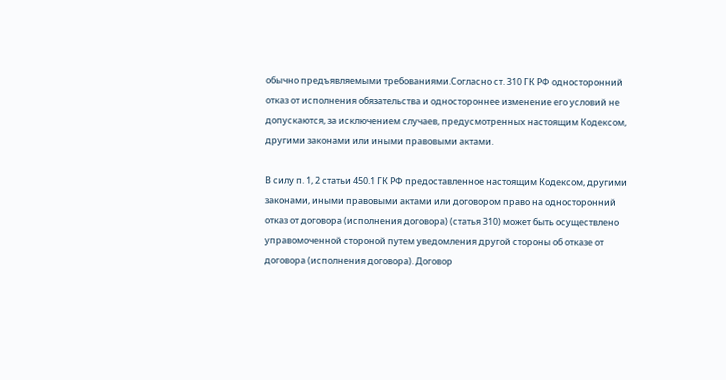обычно предъявляемыми требованиями.Согласно ст. 310 ГК РФ односторонний отказ от исполнения обязательства и одностороннее изменение его условий не допускаются, за исключением случаев, предусмотренных настоящим Кодексом, другими законами или иными правовыми актами.

В силу п. 1, 2 статьи 450.1 ГК РФ предоставленное настоящим Кодексом, другими законами, иными правовыми актами или договором право на односторонний отказ от договора (исполнения договора) (статья 310) может быть осуществлено управомоченной стороной путем уведомления другой стороны об отказе от договора (исполнения договора). Договор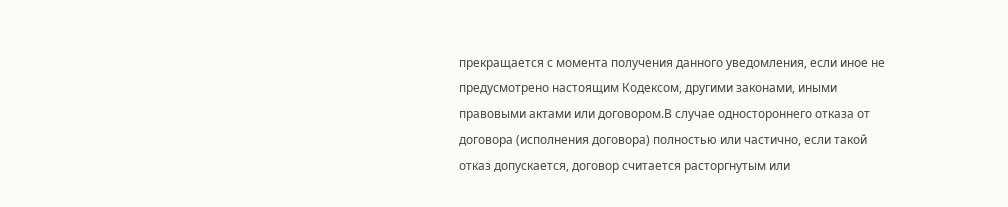прекращается с момента получения данного уведомления, если иное не предусмотрено настоящим Кодексом, другими законами, иными правовыми актами или договором.В случае одностороннего отказа от договора (исполнения договора) полностью или частично, если такой отказ допускается, договор считается расторгнутым или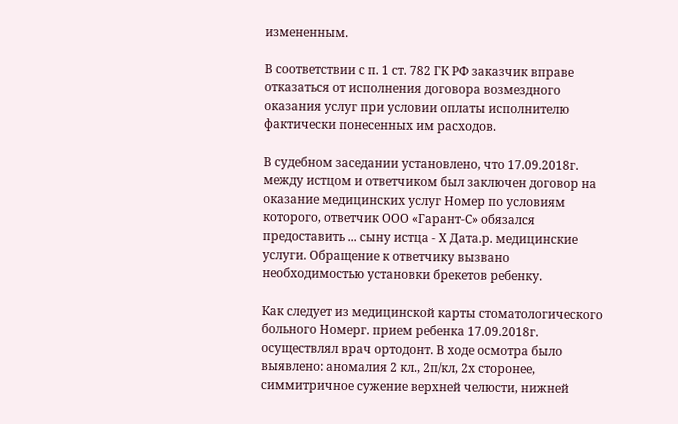измененным.

В соответствии с п. 1 ст. 782 ГК РФ заказчик вправе отказаться от исполнения договора возмездного оказания услуг при условии оплаты исполнителю фактически понесенных им расходов.

В судебном заседании установлено, что 17.09.2018г. между истцом и ответчиком был заключен договор на оказание медицинских услуг Номер по условиям которого, ответчик ООО «Гарант-С» обязался предоставить ... сыну истца - Х Дата.р. медицинские услуги. Обращение к ответчику вызвано необходимостью установки брекетов ребенку.

Как следует из медицинской карты стоматологического больного Номерг. прием ребенка 17.09.2018г. осуществлял врач ортодонт. В ходе осмотра было выявлено: аномалия 2 кл., 2п/кл, 2х сторонее, симмитричное сужение верхней челюсти, нижней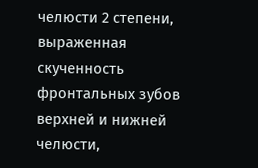челюсти 2 степени, выраженная скученность фронтальных зубов верхней и нижней челюсти,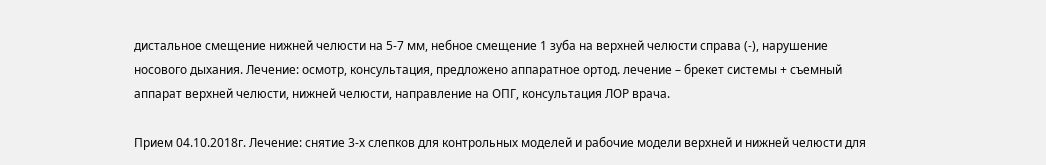дистальное смещение нижней челюсти на 5-7 мм, небное смещение 1 зуба на верхней челюсти справа (-), нарушение носового дыхания. Лечение: осмотр, консультация, предложено аппаратное ортод. лечение – брекет системы + съемный аппарат верхней челюсти, нижней челюсти, направление на ОПГ, консультация ЛОР врача.

Прием 04.10.2018г. Лечение: снятие 3-х слепков для контрольных моделей и рабочие модели верхней и нижней челюсти для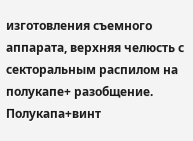изготовления съемного аппарата, верхняя челюсть с секторальным распилом на полукапе+ разобщение. Полукапа+винт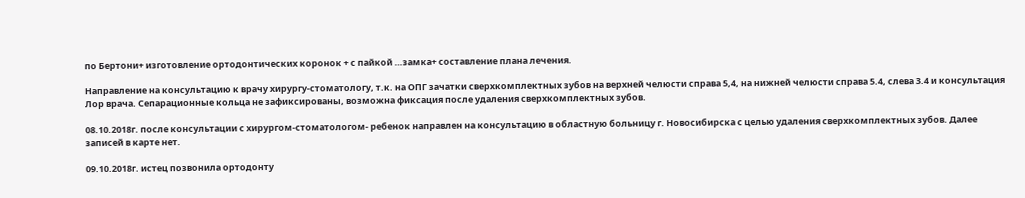по Бертони+ изготовление ортодонтических коронок + с пайкой …замка+ составление плана лечения.

Направление на консультацию к врачу хирургу-стоматологу, т.к. на ОПГ зачатки сверхкомплектных зубов на верхней челюсти справа 5,4, на нижней челюсти справа 5.4, слева 3.4 и консультация Лор врача. Сепарационные кольца не зафиксированы, возможна фиксация после удаления сверхкомплектных зубов.

08.10.2018г. после консультации с хирургом-стоматологом- ребенок направлен на консультацию в областную больницу г. Новосибирска с целью удаления сверхкомплектных зубов. Далее записей в карте нет.

09.10.2018г. истец позвонила ортодонту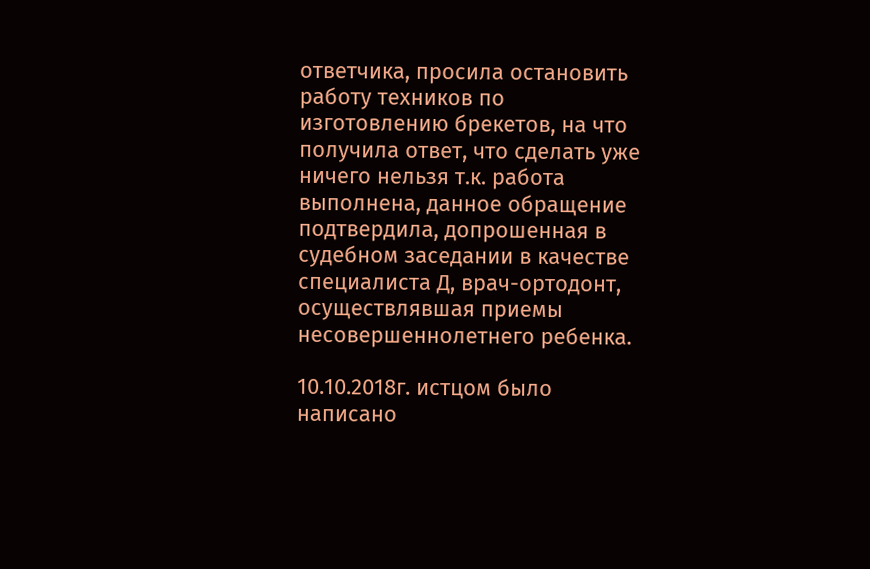ответчика, просила остановить работу техников по изготовлению брекетов, на что получила ответ, что сделать уже ничего нельзя т.к. работа выполнена, данное обращение подтвердила, допрошенная в судебном заседании в качестве специалиста Д, врач-ортодонт, осуществлявшая приемы несовершеннолетнего ребенка.

10.10.2018г. истцом было написано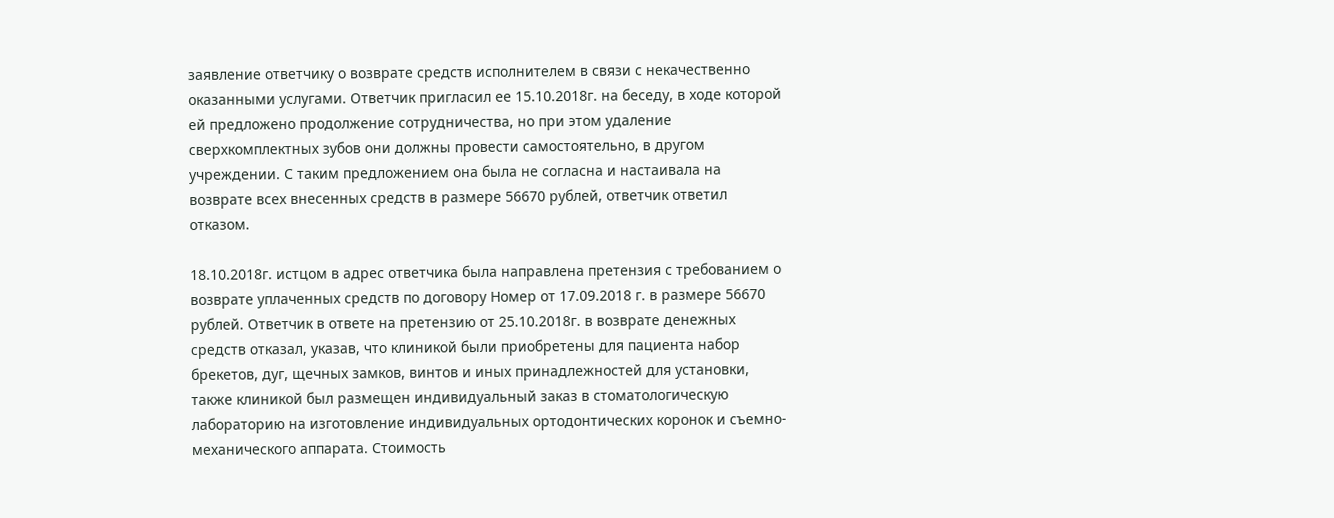заявление ответчику о возврате средств исполнителем в связи с некачественно оказанными услугами. Ответчик пригласил ее 15.10.2018г. на беседу, в ходе которой ей предложено продолжение сотрудничества, но при этом удаление сверхкомплектных зубов они должны провести самостоятельно, в другом учреждении. С таким предложением она была не согласна и настаивала на возврате всех внесенных средств в размере 56670 рублей, ответчик ответил отказом.

18.10.2018г. истцом в адрес ответчика была направлена претензия с требованием о возврате уплаченных средств по договору Номер от 17.09.2018 г. в размере 56670 рублей. Ответчик в ответе на претензию от 25.10.2018г. в возврате денежных средств отказал, указав, что клиникой были приобретены для пациента набор брекетов, дуг, щечных замков, винтов и иных принадлежностей для установки, также клиникой был размещен индивидуальный заказ в стоматологическую лабораторию на изготовление индивидуальных ортодонтических коронок и съемно-механического аппарата. Стоимость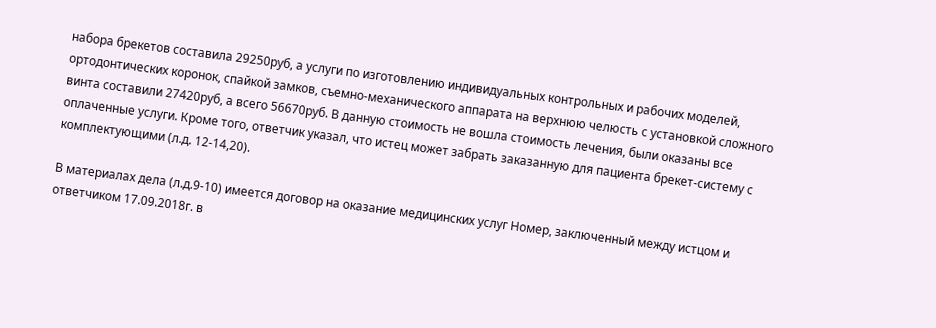набора брекетов составила 29250руб, а услуги по изготовлению индивидуальных контрольных и рабочих моделей, ортодонтических коронок, спайкой замков, съемно-механического аппарата на верхнюю челюсть с установкой сложного винта составили 27420руб, а всего 56670руб. В данную стоимость не вошла стоимость лечения, были оказаны все оплаченные услуги. Кроме того, ответчик указал, что истец может забрать заказанную для пациента брекет-систему с комплектующими (л.д. 12-14,20).

В материалах дела (л.д.9-10) имеется договор на оказание медицинских услуг Номер, заключенный между истцом и ответчиком 17.09.2018г. в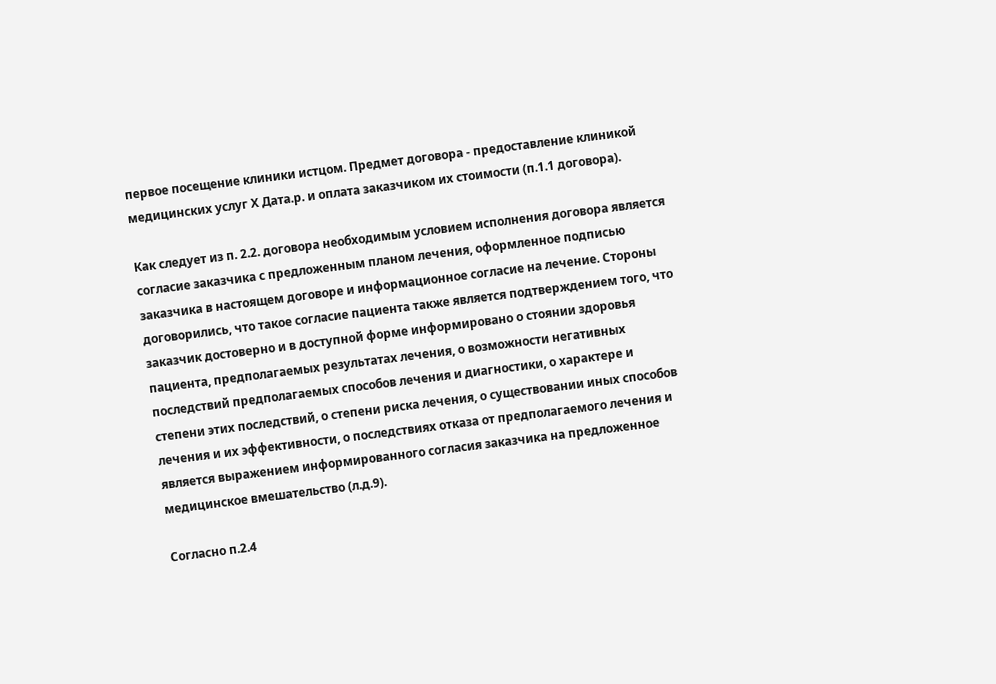первое посещение клиники истцом. Предмет договора - предоставление клиникой медицинских услуг Х Дата.р. и оплата заказчиком их стоимости (п.1.1 договора).

Как следует из п. 2.2. договора необходимым условием исполнения договора является согласие заказчика с предложенным планом лечения, оформленное подписью заказчика в настоящем договоре и информационное согласие на лечение. Стороны договорились, что такое согласие пациента также является подтверждением того, что заказчик достоверно и в доступной форме информировано о стоянии здоровья пациента, предполагаемых результатах лечения, о возможности негативных последствий предполагаемых способов лечения и диагностики, о характере и степени этих последствий, о степени риска лечения, о существовании иных способов лечения и их эффективности, о последствиях отказа от предполагаемого лечения и является выражением информированного согласия заказчика на предложенное медицинское вмешательство (л.д.9).

Согласно п.2.4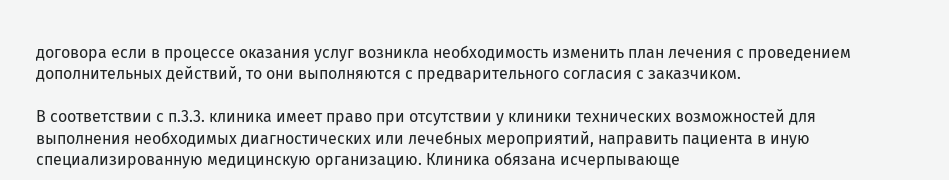договора если в процессе оказания услуг возникла необходимость изменить план лечения с проведением дополнительных действий, то они выполняются с предварительного согласия с заказчиком.

В соответствии с п.3.3. клиника имеет право при отсутствии у клиники технических возможностей для выполнения необходимых диагностических или лечебных мероприятий, направить пациента в иную специализированную медицинскую организацию. Клиника обязана исчерпывающе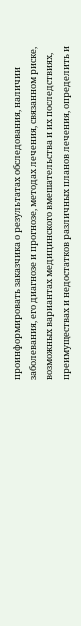проинформировать заказчика о результатах обследования, наличии заболевания, его диагнозе и прогнозе, методах лечения, связанном риске, возможных вариантах медицинского вмешательства и их последствиях, преимуществах и недостатков различных планов лечения, определить и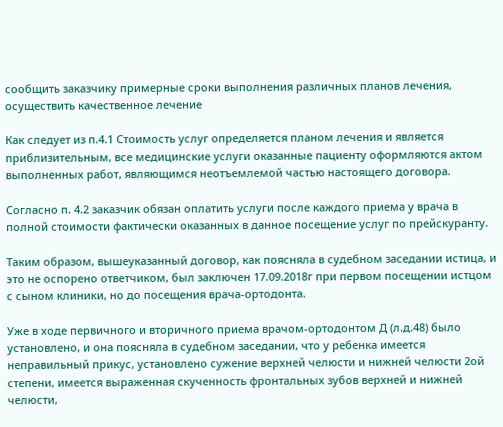сообщить заказчику примерные сроки выполнения различных планов лечения, осуществить качественное лечение

Как следует из п.4.1 Стоимость услуг определяется планом лечения и является приблизительным, все медицинские услуги оказанные пациенту оформляются актом выполненных работ, являющимся неотъемлемой частью настоящего договора.

Согласно п. 4.2 заказчик обязан оплатить услуги после каждого приема у врача в полной стоимости фактически оказанных в данное посещение услуг по прейскуранту.

Таким образом, вышеуказанный договор, как поясняла в судебном заседании истица, и это не оспорено ответчиком, был заключен 17.09.2018г при первом посещении истцом с сыном клиники, но до посещения врача-ортодонта.

Уже в ходе первичного и вторичного приема врачом-ортодонтом Д (л.д.48) было установлено, и она поясняла в судебном заседании, что у ребенка имеется неправильный прикус, установлено сужение верхней челюсти и нижней челюсти 2ой степени, имеется выраженная скученность фронтальных зубов верхней и нижней челюсти,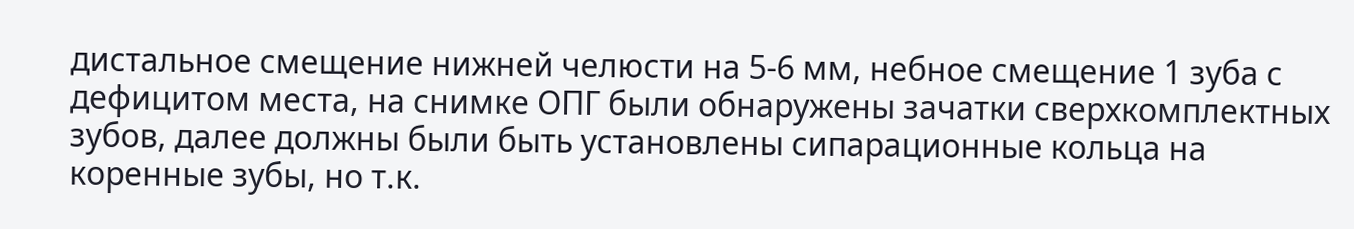дистальное смещение нижней челюсти на 5-6 мм, небное смещение 1 зуба с дефицитом места, на снимке ОПГ были обнаружены зачатки сверхкомплектных зубов, далее должны были быть установлены сипарационные кольца на коренные зубы, но т.к.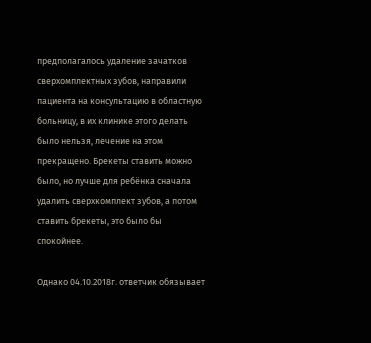предполагалось удаление зачатков сверхомплектных зубов, направили пациента на консультацию в областную больницу, в их клинике этого делать было нельзя, лечение на этом прекращено. Брекеты ставить можно было, но лучше для ребёнка сначала удалить сверхкомплект зубов, а потом ставить брекеты, это было бы спокойнее.

Однако 04.10.2018г. ответчик обязывает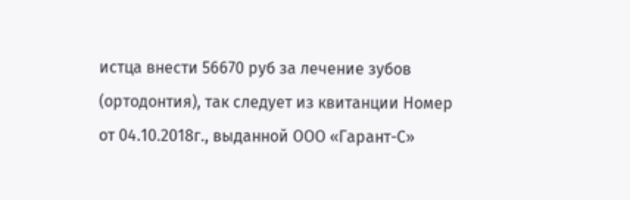истца внести 56670 руб за лечение зубов (ортодонтия), так следует из квитанции Номер от 04.10.2018г., выданной ООО «Гарант-С»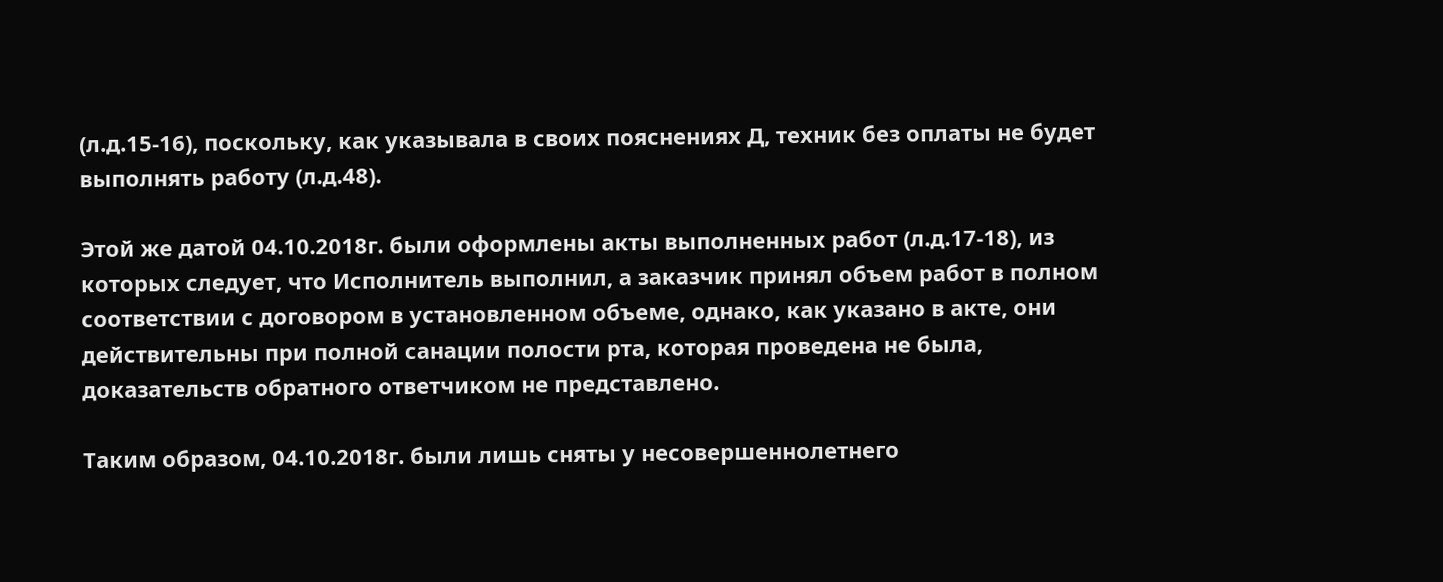(л.д.15-16), поскольку, как указывала в своих пояснениях Д, техник без оплаты не будет выполнять работу (л.д.48).

Этой же датой 04.10.2018г. были оформлены акты выполненных работ (л.д.17-18), из которых следует, что Исполнитель выполнил, а заказчик принял объем работ в полном соответствии с договором в установленном объеме, однако, как указано в акте, они действительны при полной санации полости рта, которая проведена не была, доказательств обратного ответчиком не представлено.

Таким образом, 04.10.2018г. были лишь сняты у несовершеннолетнего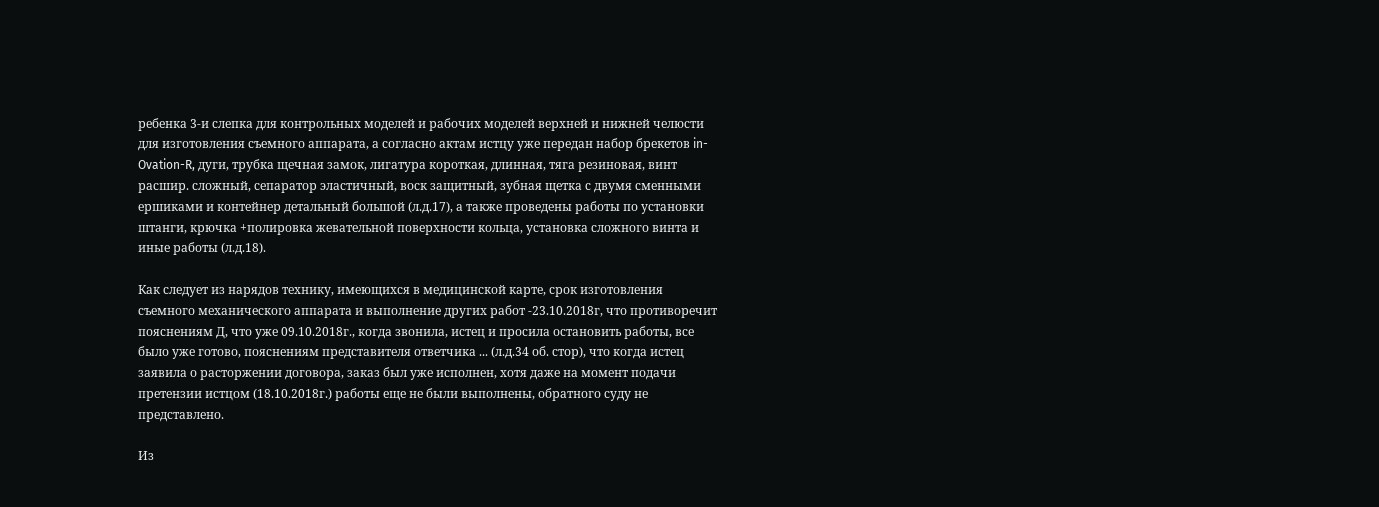ребенка 3-и слепка для контрольных моделей и рабочих моделей верхней и нижней челюсти для изготовления съемного аппарата, а согласно актам истцу уже передан набор брекетов in-Ovation-R, дуги, трубка щечная замок, лигатура короткая, длинная, тяга резиновая, винт расшир. сложный, сепаратор эластичный, воск защитный, зубная щетка с двумя сменными ершиками и контейнер детальный большой (л.д.17), а также проведены работы по установки штанги, крючка +полировка жевательной поверхности кольца, установка сложного винта и иные работы (л.д.18).

Как следует из нарядов технику, имеющихся в медицинской карте, срок изготовления съемного механического аппарата и выполнение других работ -23.10.2018г, что противоречит пояснениям Д, что уже 09.10.2018г., когда звонила, истец и просила остановить работы, все было уже готово, пояснениям представителя ответчика ... (л.д.34 об. стор), что когда истец заявила о расторжении договора, заказ был уже исполнен, хотя даже на момент подачи претензии истцом (18.10.2018г.) работы еще не были выполнены, обратного суду не представлено.

Из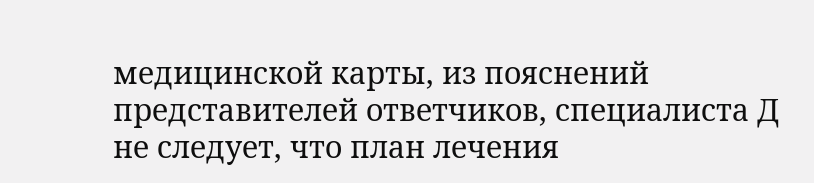медицинской карты, из пояснений представителей ответчиков, специалиста Д не следует, что план лечения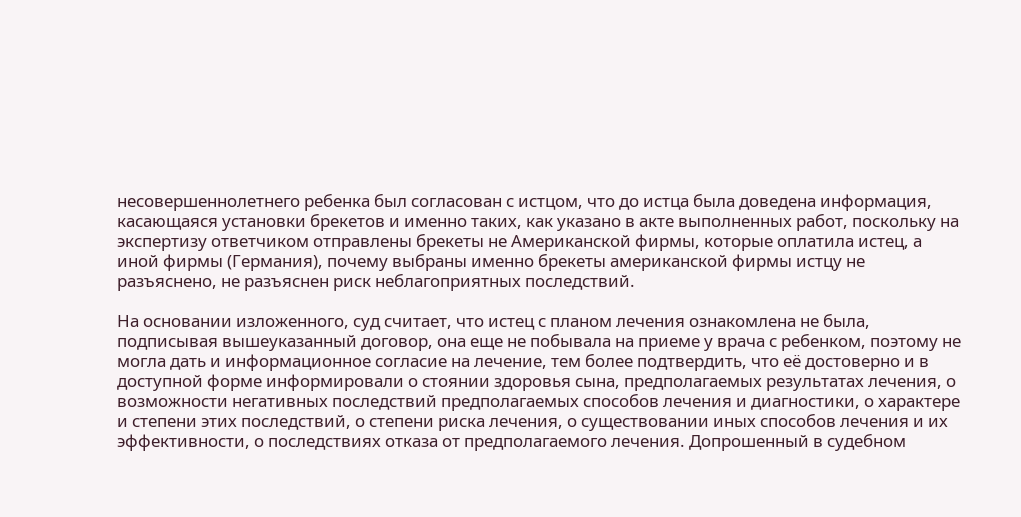несовершеннолетнего ребенка был согласован с истцом, что до истца была доведена информация, касающаяся установки брекетов и именно таких, как указано в акте выполненных работ, поскольку на экспертизу ответчиком отправлены брекеты не Американской фирмы, которые оплатила истец, а иной фирмы (Германия), почему выбраны именно брекеты американской фирмы истцу не разъяснено, не разъяснен риск неблагоприятных последствий.

На основании изложенного, суд считает, что истец с планом лечения ознакомлена не была, подписывая вышеуказанный договор, она еще не побывала на приеме у врача с ребенком, поэтому не могла дать и информационное согласие на лечение, тем более подтвердить, что её достоверно и в доступной форме информировали о стоянии здоровья сына, предполагаемых результатах лечения, о возможности негативных последствий предполагаемых способов лечения и диагностики, о характере и степени этих последствий, о степени риска лечения, о существовании иных способов лечения и их эффективности, о последствиях отказа от предполагаемого лечения. Допрошенный в судебном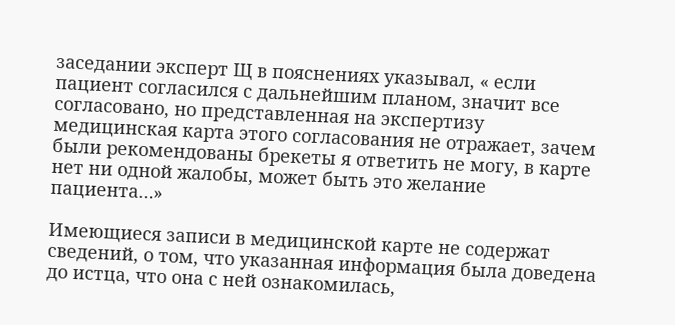заседании эксперт Щ в пояснениях указывал, « если пациент согласился с дальнейшим планом, значит все согласовано, но представленная на экспертизу медицинская карта этого согласования не отражает, зачем были рекомендованы брекеты я ответить не могу, в карте нет ни одной жалобы, может быть это желание пациента…»

Имеющиеся записи в медицинской карте не содержат сведений, о том, что указанная информация была доведена до истца, что она с ней ознакомилась,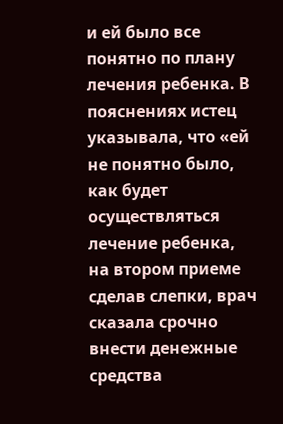и ей было все понятно по плану лечения ребенка. В пояснениях истец указывала, что «ей не понятно было, как будет осуществляться лечение ребенка, на втором приеме сделав слепки, врач сказала срочно внести денежные средства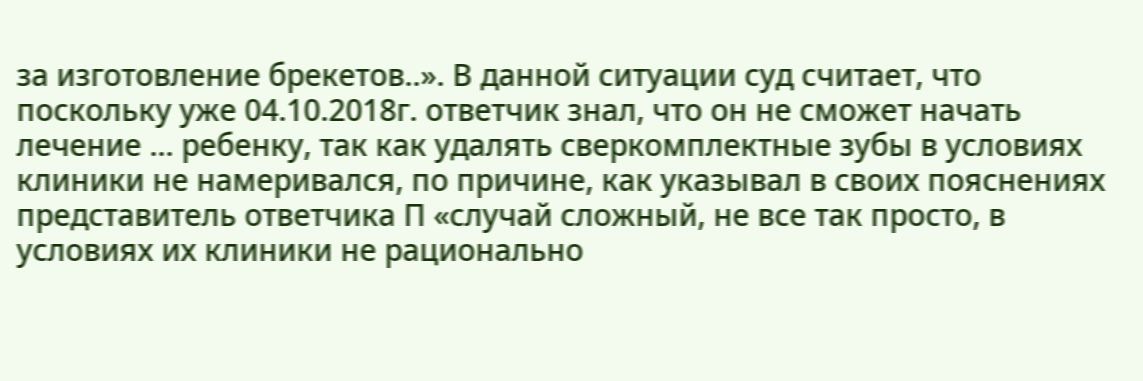за изготовление брекетов..». В данной ситуации суд считает, что поскольку уже 04.10.2018г. ответчик знал, что он не сможет начать лечение ... ребенку, так как удалять сверкомплектные зубы в условиях клиники не намеривался, по причине, как указывал в своих пояснениях представитель ответчика П «случай сложный, не все так просто, в условиях их клиники не рационально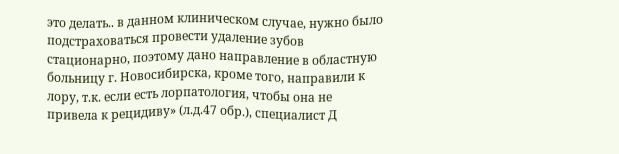это делать.. в данном клиническом случае, нужно было подстраховаться провести удаление зубов стационарно, поэтому дано направление в областную больницу г. Новосибирска, кроме того, направили к лору, т.к. если есть лорпатология, чтобы она не привела к рецидиву» (л.д.47 обр.), специалист Д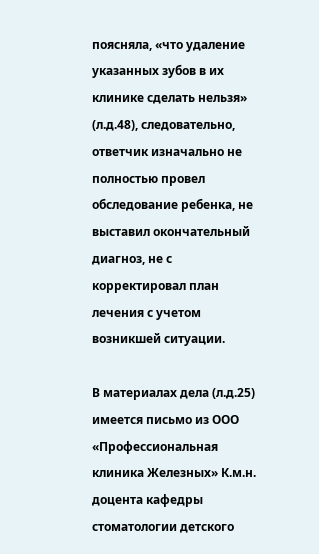поясняла, «что удаление указанных зубов в их клинике сделать нельзя» (л.д.48), следовательно, ответчик изначально не полностью провел обследование ребенка, не выставил окончательный диагноз, не с корректировал план лечения с учетом возникшей ситуации.

В материалах дела (л.д.25) имеется письмо из ООО «Профессиональная клиника Железных» К.м.н. доцента кафедры стоматологии детского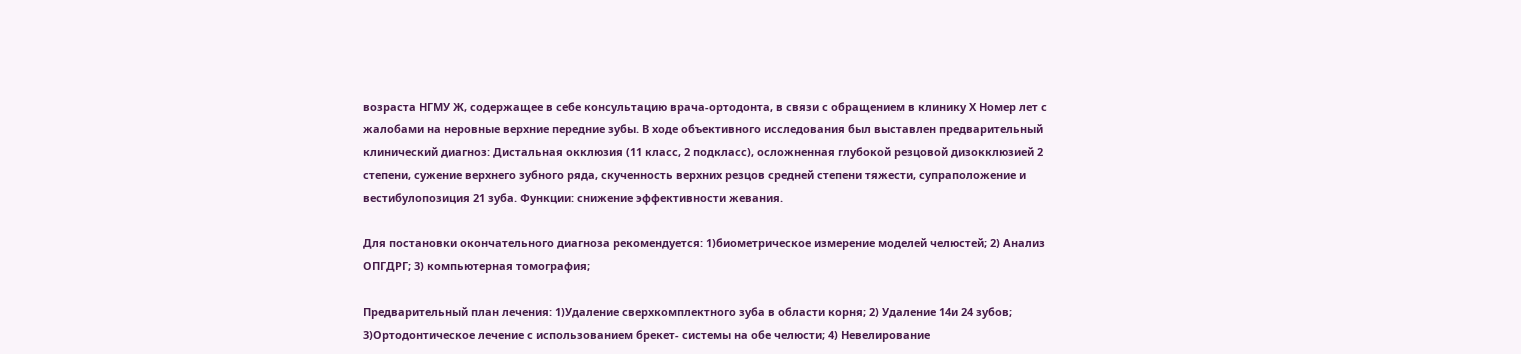возраста НГМУ Ж, содержащее в себе консультацию врача-ортодонта, в связи с обращением в клинику Х Номер лет с жалобами на неровные верхние передние зубы. В ходе объективного исследования был выставлен предварительный клинический диагноз: Дистальная окклюзия (11 класс, 2 подкласс), осложненная глубокой резцовой дизокклюзией 2 степени, сужение верхнего зубного ряда, скученность верхних резцов средней степени тяжести, супраположение и вестибулопозиция 21 зуба. Функции: снижение эффективности жевания.

Для постановки окончательного диагноза рекомендуется: 1)биометрическое измерение моделей челюстей; 2) Анализ ОПГДРГ; 3) компьютерная томография;

Предварительный план лечения: 1)Удаление сверхкомплектного зуба в области корня; 2) Удаление 14и 24 зубов; 3)Ортодонтическое лечение с использованием брекет- системы на обе челюсти; 4) Невелирование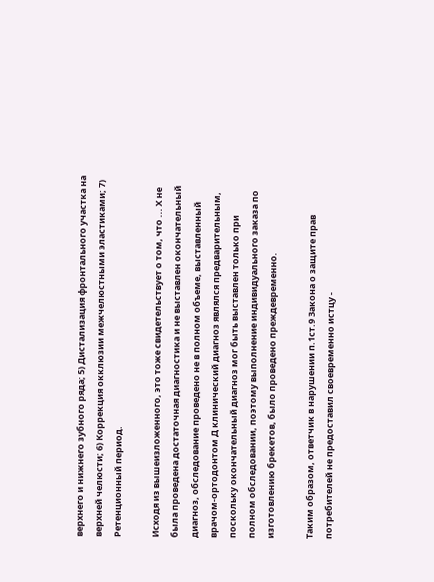верхнего и нижнего зубного ряда; 5) Дистализация фронтального участка на верхней челюсти; 6) Коррекция окклюзии межчелюстными эластиками; 7) Ретенционный период.

Исходя из вышеизложенного, это тоже свидетельствует о том, что ... Х не была проведена достаточная диагностика и не выставлен окончательный диагноз, обследование проведено не в полном объеме, выставленный врачом-ортодонтом Д клинический диагноз являлся предварительным, поскольку окончательный диагноз мог быть выставлен только при полном обследовании, поэтому выполнение индивидуального заказа по изготовлению брекетов, было проведено преждевременно.

Таким образом, ответчик в нарушении п.1ст.9 Закона о защите прав потребителей не предоставил своевременно истцу -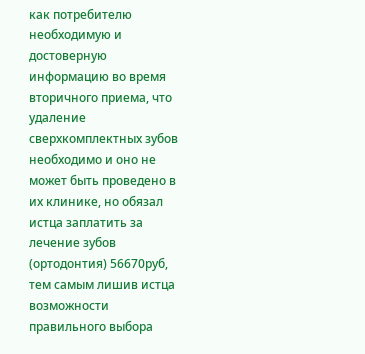как потребителю необходимую и достоверную информацию во время вторичного приема, что удаление сверхкомплектных зубов необходимо и оно не может быть проведено в их клинике, но обязал истца заплатить за лечение зубов (ортодонтия) 56670руб, тем самым лишив истца возможности правильного выбора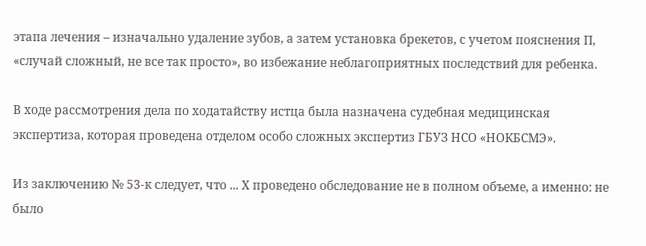этапа лечения – изначально удаление зубов, а затем установка брекетов, с учетом пояснения П, «случай сложный, не все так просто», во избежание неблагоприятных последствий для ребенка.

В ходе рассмотрения дела по ходатайству истца была назначена судебная медицинская экспертиза, которая проведена отделом особо сложных экспертиз ГБУЗ НСО «НОКБСМЭ».

Из заключению № 53-к следует, что ... Х проведено обследование не в полном объеме, а именно: не было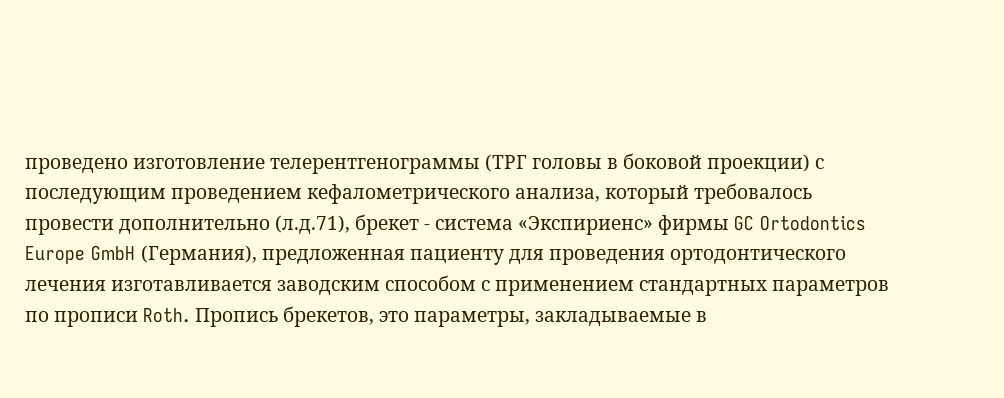проведено изготовление телерентгенограммы (ТРГ головы в боковой проекции) с последующим проведением кефалометрического анализа, который требовалось провести дополнительно (л.д.71), брекет - система «Экспириенс» фирмы GC Ortodontics Europe GmbH (Германия), предложенная пациенту для проведения ортодонтического лечения изготавливается заводским способом с применением стандартных параметров по прописи Roth. Пропись брекетов, это параметры, закладываемые в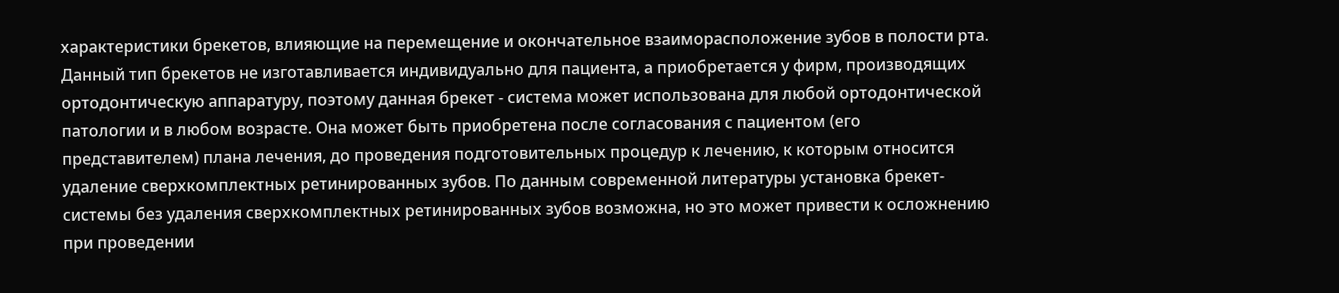характеристики брекетов, влияющие на перемещение и окончательное взаиморасположение зубов в полости рта. Данный тип брекетов не изготавливается индивидуально для пациента, а приобретается у фирм, производящих ортодонтическую аппаратуру, поэтому данная брекет - система может использована для любой ортодонтической патологии и в любом возрасте. Она может быть приобретена после согласования с пациентом (его представителем) плана лечения, до проведения подготовительных процедур к лечению, к которым относится удаление сверхкомплектных ретинированных зубов. По данным современной литературы установка брекет-системы без удаления сверхкомплектных ретинированных зубов возможна, но это может привести к осложнению при проведении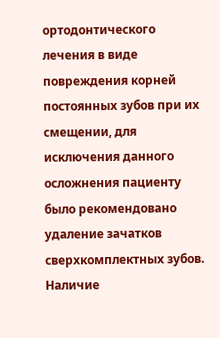ортодонтического лечения в виде повреждения корней постоянных зубов при их смещении, для исключения данного осложнения пациенту было рекомендовано удаление зачатков сверхкомплектных зубов. Наличие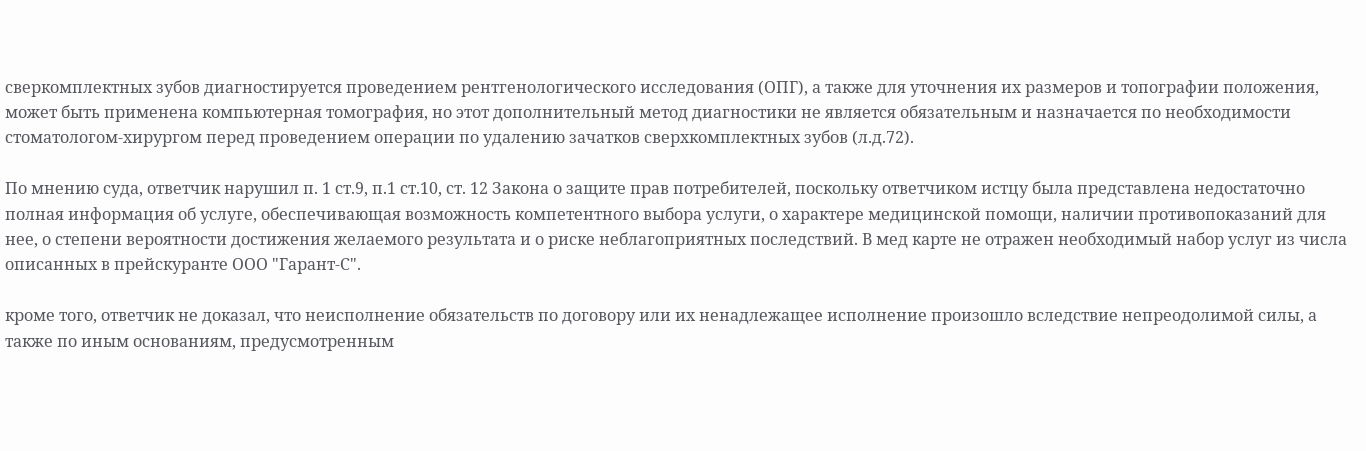сверкомплектных зубов диагностируется проведением рентгенологического исследования (ОПГ), а также для уточнения их размеров и топографии положения, может быть применена компьютерная томография, но этот дополнительный метод диагностики не является обязательным и назначается по необходимости стоматологом-хирургом перед проведением операции по удалению зачатков сверхкомплектных зубов (л.д.72).

По мнению суда, ответчик нарушил п. 1 ст.9, п.1 ст.10, ст. 12 Закона о защите прав потребителей, поскольку ответчиком истцу была представлена недостаточно полная информация об услуге, обеспечивающая возможность компетентного выбора услуги, о характере медицинской помощи, наличии противопоказаний для нее, о степени вероятности достижения желаемого результата и о риске неблагоприятных последствий. В мед карте не отражен необходимый набор услуг из числа описанных в прейскуранте ООО "Гарант-С".

кроме того, ответчик не доказал, что неисполнение обязательств по договору или их ненадлежащее исполнение произошло вследствие непреодолимой силы, а также по иным основаниям, предусмотренным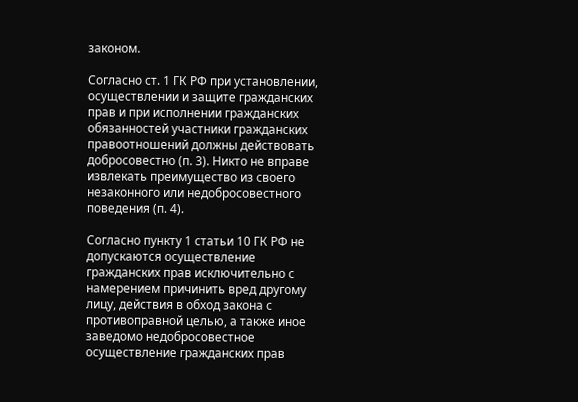законом.

Согласно ст. 1 ГК РФ при установлении, осуществлении и защите гражданских прав и при исполнении гражданских обязанностей участники гражданских правоотношений должны действовать добросовестно (п. 3). Никто не вправе извлекать преимущество из своего незаконного или недобросовестного поведения (п. 4).

Согласно пункту 1 статьи 10 ГК РФ не допускаются осуществление гражданских прав исключительно с намерением причинить вред другому лицу, действия в обход закона с противоправной целью, а также иное заведомо недобросовестное осуществление гражданских прав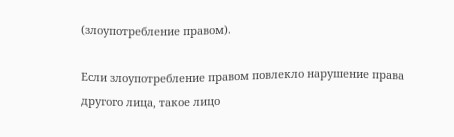(злоупотребление правом).

Если злоупотребление правом повлекло нарушение права другого лица, такое лицо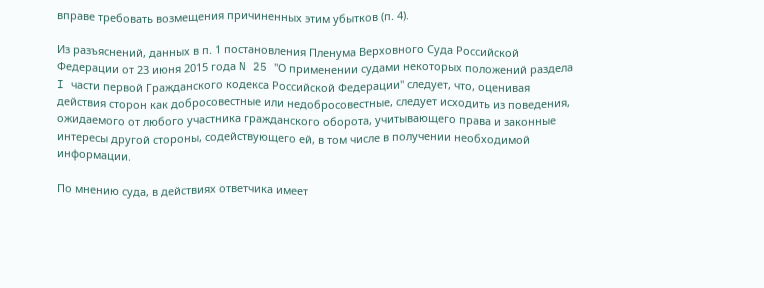вправе требовать возмещения причиненных этим убытков (п. 4).

Из разъяснений, данных в п. 1 постановления Пленума Верховного Суда Российской Федерации от 23 июня 2015 года N 25 "О применении судами некоторых положений раздела I части первой Гражданского кодекса Российской Федерации" следует, что, оценивая действия сторон как добросовестные или недобросовестные, следует исходить из поведения, ожидаемого от любого участника гражданского оборота, учитывающего права и законные интересы другой стороны, содействующего ей, в том числе в получении необходимой информации.

По мнению суда, в действиях ответчика имеет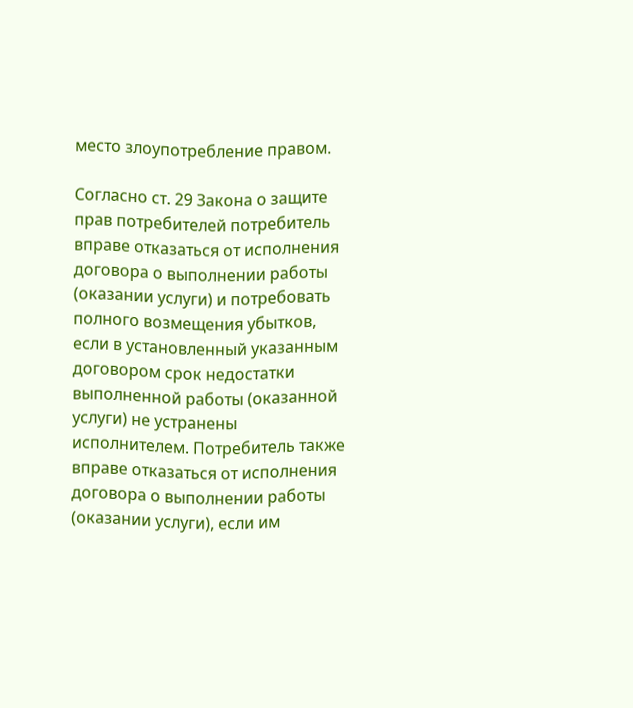место злоупотребление правом.

Согласно ст. 29 Закона о защите прав потребителей потребитель вправе отказаться от исполнения договора о выполнении работы (оказании услуги) и потребовать полного возмещения убытков, если в установленный указанным договором срок недостатки выполненной работы (оказанной услуги) не устранены исполнителем. Потребитель также вправе отказаться от исполнения договора о выполнении работы (оказании услуги), если им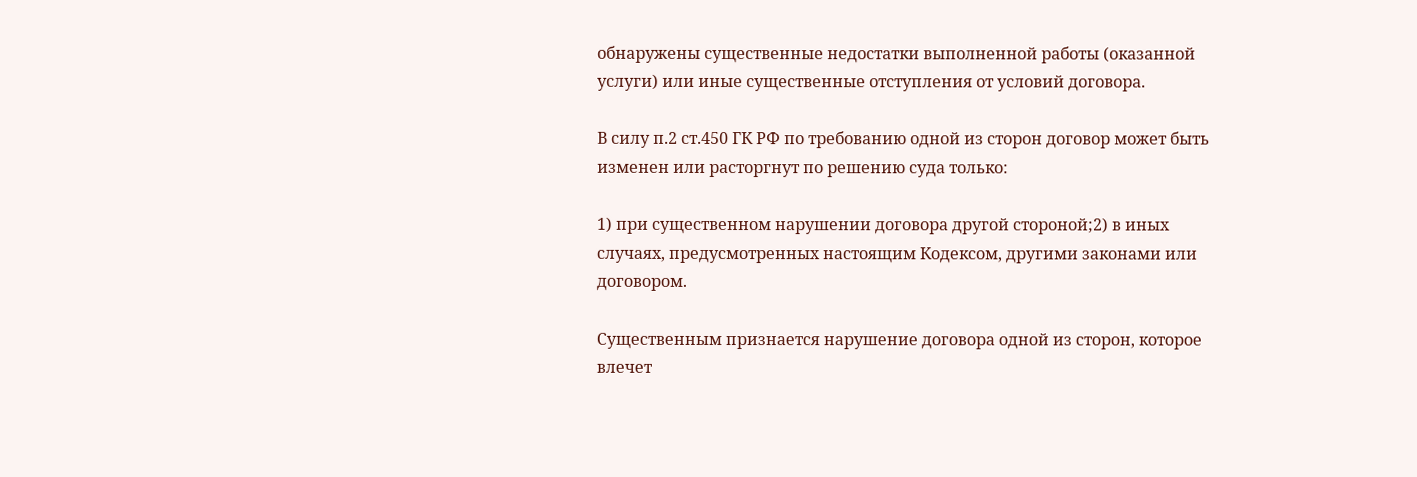обнаружены существенные недостатки выполненной работы (оказанной услуги) или иные существенные отступления от условий договора.

В силу п.2 ст.450 ГК РФ по требованию одной из сторон договор может быть изменен или расторгнут по решению суда только:

1) при существенном нарушении договора другой стороной;2) в иных случаях, предусмотренных настоящим Кодексом, другими законами или договором.

Существенным признается нарушение договора одной из сторон, которое влечет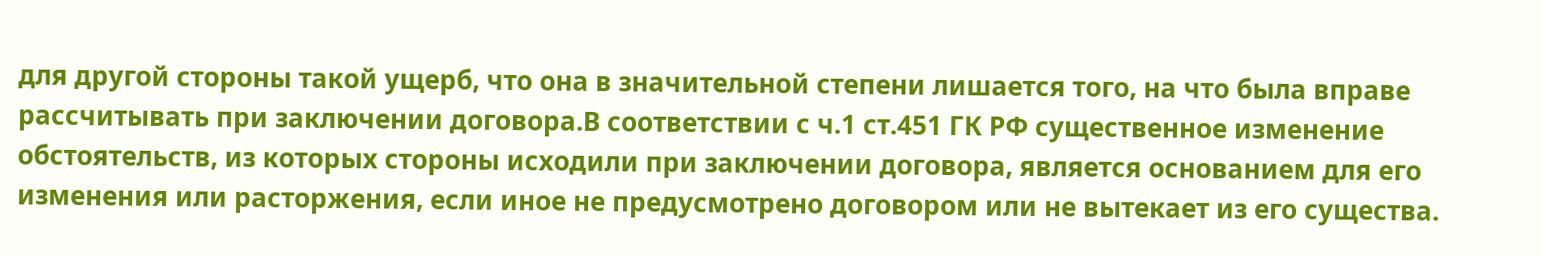для другой стороны такой ущерб, что она в значительной степени лишается того, на что была вправе рассчитывать при заключении договора.В соответствии с ч.1 ст.451 ГК РФ существенное изменение обстоятельств, из которых стороны исходили при заключении договора, является основанием для его изменения или расторжения, если иное не предусмотрено договором или не вытекает из его существа.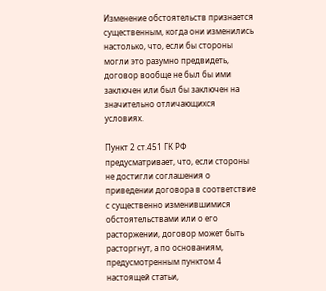Изменение обстоятельств признается существенным, когда они изменились настолько, что, если бы стороны могли это разумно предвидеть, договор вообще не был бы ими заключен или был бы заключен на значительно отличающихся условиях.

Пункт 2 ст.451 ГК РФ предусматривает, что, если стороны не достигли соглашения о приведении договора в соответствие с существенно изменившимися обстоятельствами или о его расторжении, договор может быть расторгнут, а по основаниям, предусмотренным пунктом 4 настоящей статьи,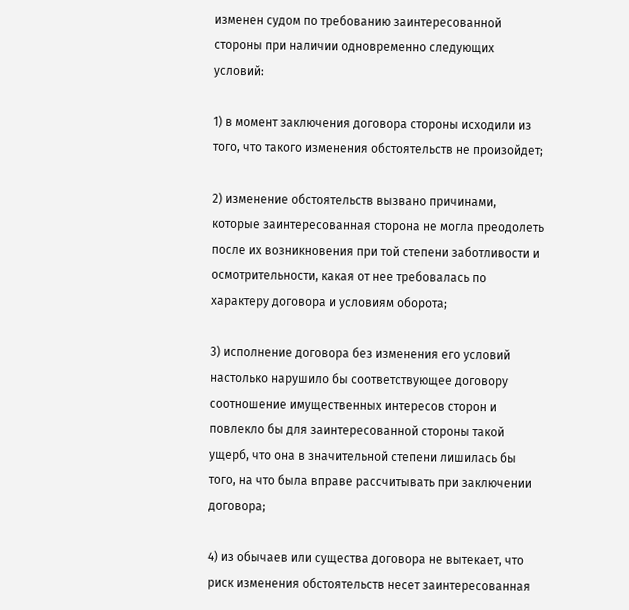изменен судом по требованию заинтересованной стороны при наличии одновременно следующих условий:

1) в момент заключения договора стороны исходили из того, что такого изменения обстоятельств не произойдет;

2) изменение обстоятельств вызвано причинами, которые заинтересованная сторона не могла преодолеть после их возникновения при той степени заботливости и осмотрительности, какая от нее требовалась по характеру договора и условиям оборота;

3) исполнение договора без изменения его условий настолько нарушило бы соответствующее договору соотношение имущественных интересов сторон и повлекло бы для заинтересованной стороны такой ущерб, что она в значительной степени лишилась бы того, на что была вправе рассчитывать при заключении договора;

4) из обычаев или существа договора не вытекает, что риск изменения обстоятельств несет заинтересованная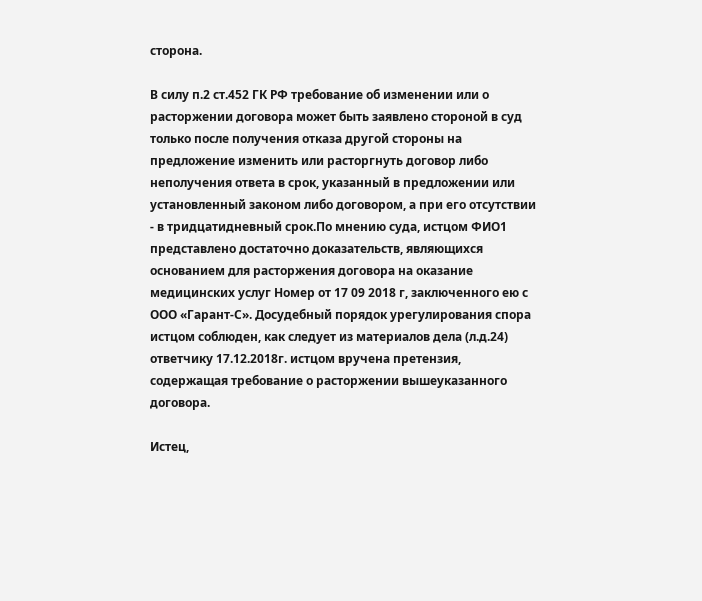сторона.

В силу п.2 ст.452 ГК РФ требование об изменении или о расторжении договора может быть заявлено стороной в суд только после получения отказа другой стороны на предложение изменить или расторгнуть договор либо неполучения ответа в срок, указанный в предложении или установленный законом либо договором, а при его отсутствии - в тридцатидневный срок.По мнению суда, истцом ФИО1 представлено достаточно доказательств, являющихся основанием для расторжения договора на оказание медицинских услуг Номер от 17 09 2018 г, заключенного ею с ООО «Гарант-С». Досудебный порядок урегулирования спора истцом соблюден, как следует из материалов дела (л.д.24) ответчику 17.12.2018г. истцом вручена претензия, содержащая требование о расторжении вышеуказанного договора.

Истец,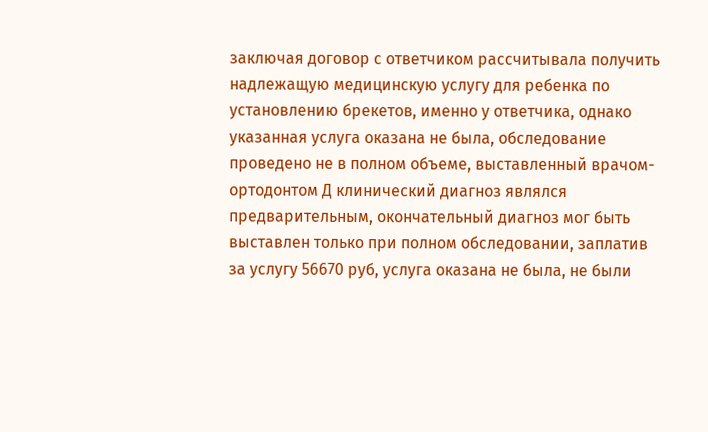заключая договор с ответчиком рассчитывала получить надлежащую медицинскую услугу для ребенка по установлению брекетов, именно у ответчика, однако указанная услуга оказана не была, обследование проведено не в полном объеме, выставленный врачом-ортодонтом Д клинический диагноз являлся предварительным, окончательный диагноз мог быть выставлен только при полном обследовании, заплатив за услугу 56670 руб, услуга оказана не была, не были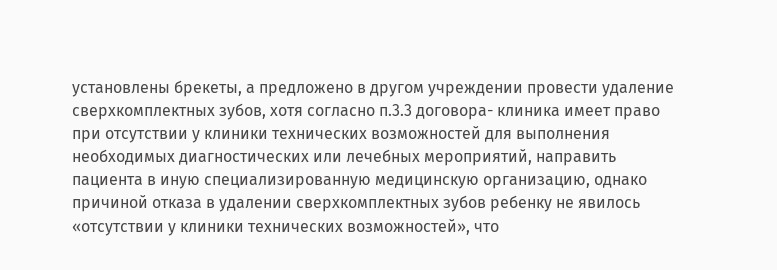установлены брекеты, а предложено в другом учреждении провести удаление сверхкомплектных зубов, хотя согласно п.3.3 договора- клиника имеет право при отсутствии у клиники технических возможностей для выполнения необходимых диагностических или лечебных мероприятий, направить пациента в иную специализированную медицинскую организацию, однако причиной отказа в удалении сверхкомплектных зубов ребенку не явилось «отсутствии у клиники технических возможностей», что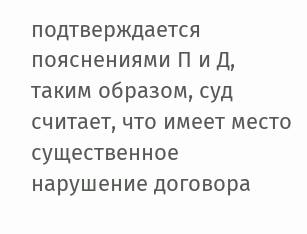подтверждается пояснениями П и Д, таким образом, суд считает, что имеет место существенное нарушение договора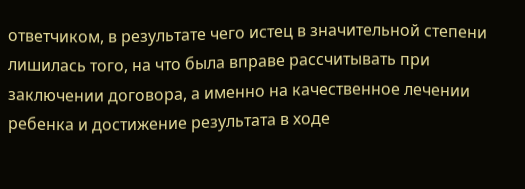ответчиком, в результате чего истец в значительной степени лишилась того, на что была вправе рассчитывать при заключении договора, а именно на качественное лечении ребенка и достижение результата в ходе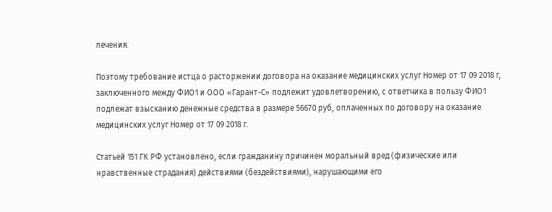лечения.

Поэтому требование истца о расторжении договора на оказание медицинских услуг Номер от 17 09 2018 г, заключенного между ФИО1 и ООО «Гарант-С» подлежит удовлетворению, с ответчика в пользу ФИО1 подлежат взысканию денежные средства в размере 56670 руб, оплаченных по договору на оказание медицинских услуг Номер от 17 09 2018 г.

Статьей 151 ГК РФ установлено, если гражданину причинен моральный вред (физические или нравственные страдания) действиями (бездействиями), нарушающими его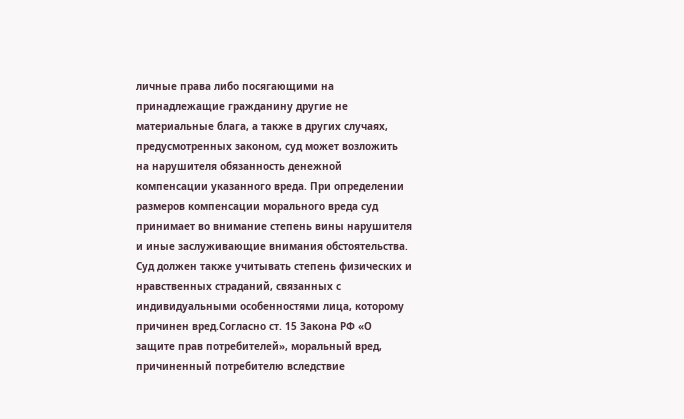личные права либо посягающими на принадлежащие гражданину другие не материальные блага, а также в других случаях, предусмотренных законом, суд может возложить на нарушителя обязанность денежной компенсации указанного вреда. При определении размеров компенсации морального вреда суд принимает во внимание степень вины нарушителя и иные заслуживающие внимания обстоятельства. Суд должен также учитывать степень физических и нравственных страданий, связанных с индивидуальными особенностями лица, которому причинен вред.Согласно ст. 15 Закона РФ «О защите прав потребителей», моральный вред, причиненный потребителю вследствие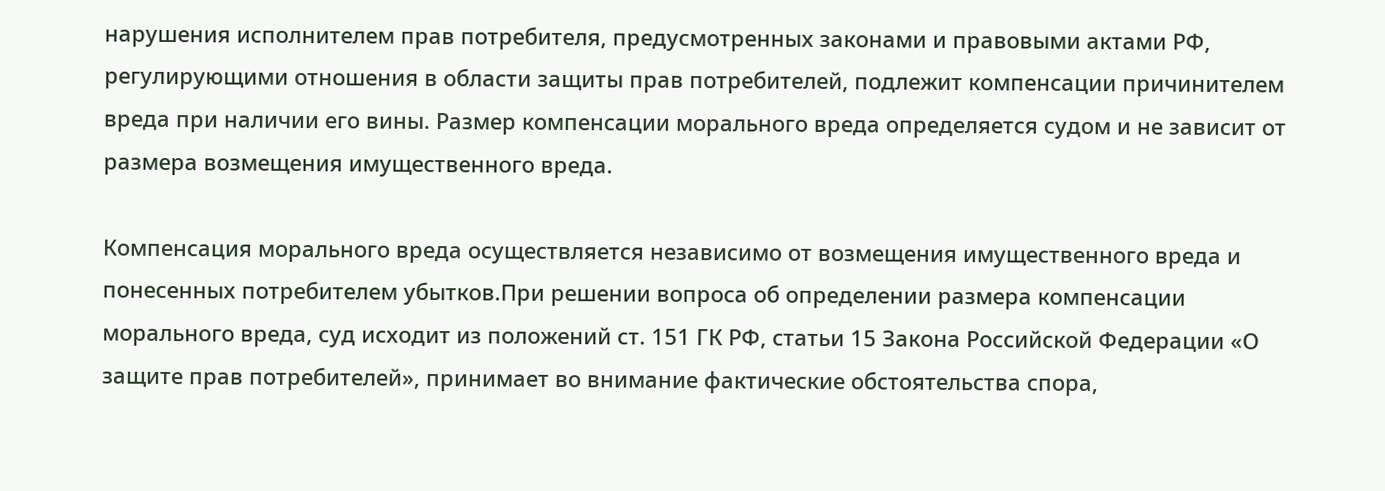нарушения исполнителем прав потребителя, предусмотренных законами и правовыми актами РФ, регулирующими отношения в области защиты прав потребителей, подлежит компенсации причинителем вреда при наличии его вины. Размер компенсации морального вреда определяется судом и не зависит от размера возмещения имущественного вреда.

Компенсация морального вреда осуществляется независимо от возмещения имущественного вреда и понесенных потребителем убытков.При решении вопроса об определении размера компенсации морального вреда, суд исходит из положений ст. 151 ГК РФ, статьи 15 Закона Российской Федерации «О защите прав потребителей», принимает во внимание фактические обстоятельства спора,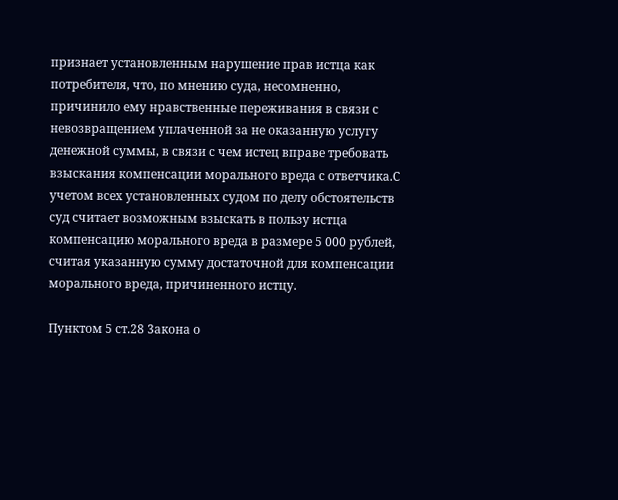признает установленным нарушение прав истца как потребителя, что, по мнению суда, несомненно, причинило ему нравственные переживания в связи с невозвращением уплаченной за не оказанную услугу денежной суммы, в связи с чем истец вправе требовать взыскания компенсации морального вреда с ответчика.С учетом всех установленных судом по делу обстоятельств суд считает возможным взыскать в пользу истца компенсацию морального вреда в размере 5 000 рублей, считая указанную сумму достаточной для компенсации морального вреда, причиненного истцу.

Пунктом 5 ст.28 3акона о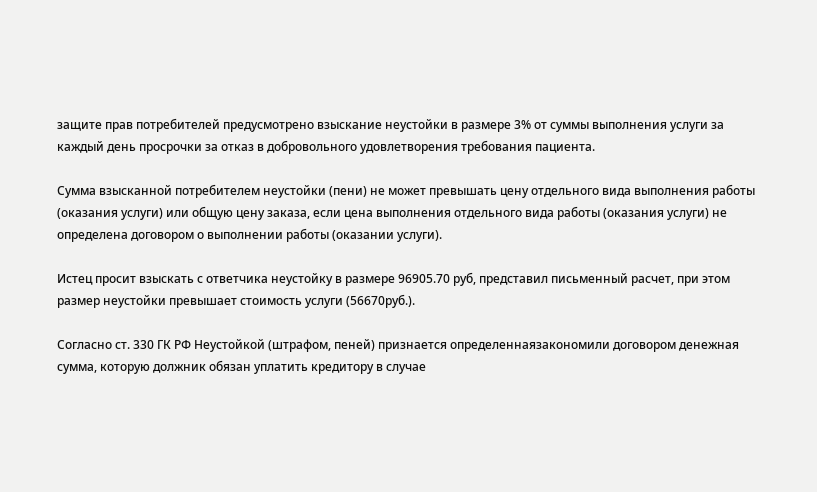защите прав потребителей предусмотрено взыскание неустойки в размере 3% от суммы выполнения услуги за каждый день просрочки за отказ в добровольного удовлетворения требования пациента.

Сумма взысканной потребителем неустойки (пени) не может превышать цену отдельного вида выполнения работы (оказания услуги) или общую цену заказа, если цена выполнения отдельного вида работы (оказания услуги) не определена договором о выполнении работы (оказании услуги).

Истец просит взыскать с ответчика неустойку в размере 96905.70 руб, представил письменный расчет, при этом размер неустойки превышает стоимость услуги (56670руб.).

Согласно ст. 330 ГК РФ Неустойкой (штрафом, пеней) признается определеннаязакономили договором денежная сумма, которую должник обязан уплатить кредитору в случае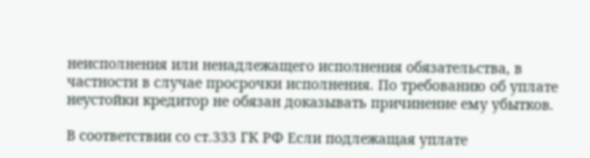неисполнения или ненадлежащего исполнения обязательства, в частности в случае просрочки исполнения. По требованию об уплате неустойки кредитор не обязан доказывать причинение ему убытков.

В соответствии со ст.333 ГК РФ Если подлежащая уплате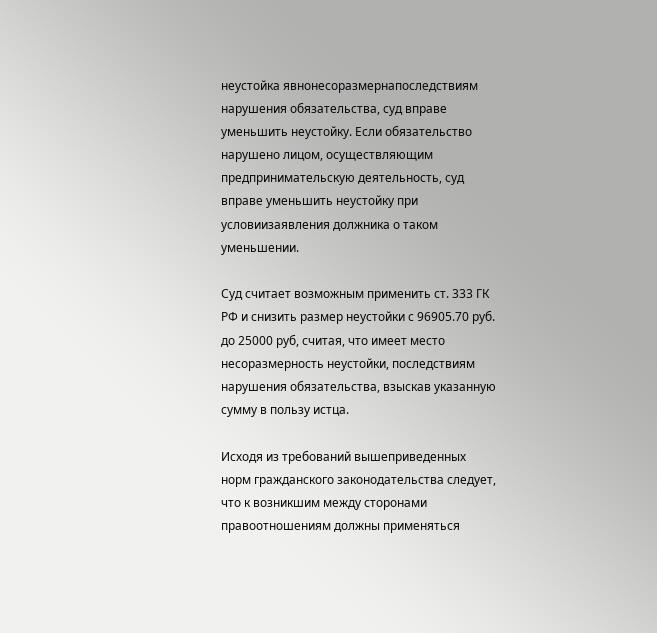неустойка явнонесоразмернапоследствиям нарушения обязательства, суд вправе уменьшить неустойку. Если обязательство нарушено лицом, осуществляющим предпринимательскую деятельность, суд вправе уменьшить неустойку при условиизаявления должника о таком уменьшении.

Суд считает возможным применить ст. 333 ГК РФ и снизить размер неустойки с 96905.70 руб. до 25000 руб, считая, что имеет место несоразмерность неустойки, последствиям нарушения обязательства, взыскав указанную сумму в пользу истца.

Исходя из требований вышеприведенных норм гражданского законодательства следует, что к возникшим между сторонами правоотношениям должны применяться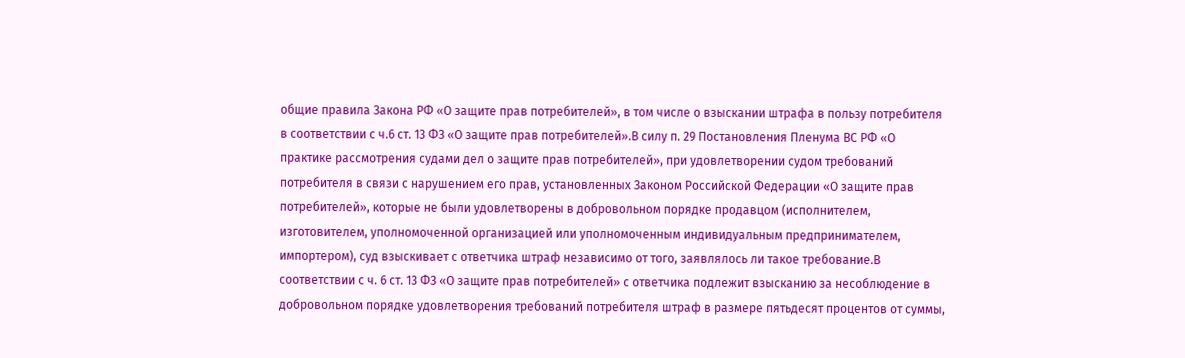общие правила Закона РФ «О защите прав потребителей», в том числе о взыскании штрафа в пользу потребителя в соответствии с ч.6 ст. 13 ФЗ «О защите прав потребителей».В силу п. 29 Постановления Пленума ВС РФ «О практике рассмотрения судами дел о защите прав потребителей», при удовлетворении судом требований потребителя в связи с нарушением его прав, установленных Законом Российской Федерации «О защите прав потребителей», которые не были удовлетворены в добровольном порядке продавцом (исполнителем, изготовителем, уполномоченной организацией или уполномоченным индивидуальным предпринимателем, импортером), суд взыскивает с ответчика штраф независимо от того, заявлялось ли такое требование.В соответствии с ч. 6 ст. 13 ФЗ «О защите прав потребителей» с ответчика подлежит взысканию за несоблюдение в добровольном порядке удовлетворения требований потребителя штраф в размере пятьдесят процентов от суммы,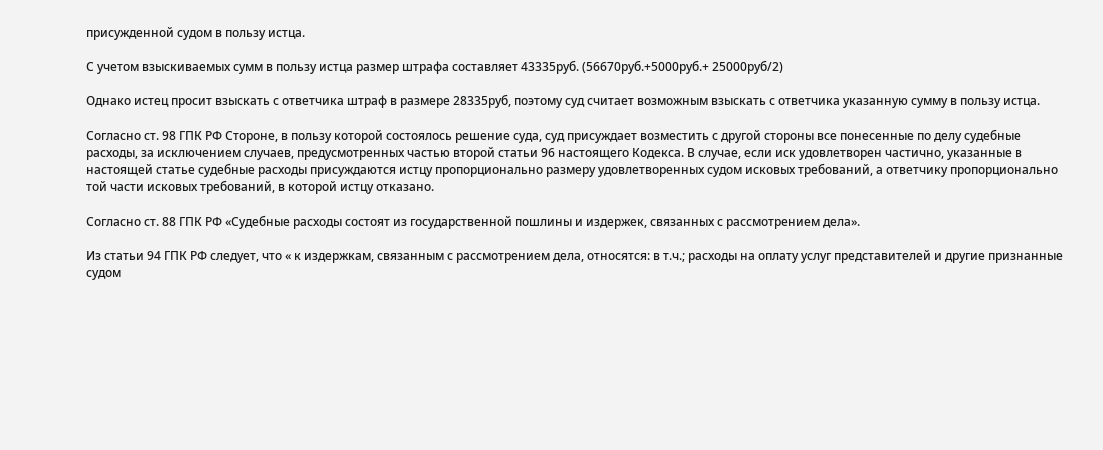присужденной судом в пользу истца.

С учетом взыскиваемых сумм в пользу истца размер штрафа составляет 43335руб. (56670руб.+5000руб.+ 25000руб/2)

Однако истец просит взыскать с ответчика штраф в размере 28335руб, поэтому суд считает возможным взыскать с ответчика указанную сумму в пользу истца.

Согласно ст. 98 ГПК РФ Стороне, в пользу которой состоялось решение суда, суд присуждает возместить с другой стороны все понесенные по делу судебные расходы, за исключением случаев, предусмотренных частью второй статьи 96 настоящего Кодекса. В случае, если иск удовлетворен частично, указанные в настоящей статье судебные расходы присуждаются истцу пропорционально размеру удовлетворенных судом исковых требований, а ответчику пропорционально той части исковых требований, в которой истцу отказано.

Согласно ст. 88 ГПК РФ «Судебные расходы состоят из государственной пошлины и издержек, связанных с рассмотрением дела».

Из статьи 94 ГПК РФ следует, что « к издержкам, связанным с рассмотрением дела, относятся: в т.ч.; расходы на оплату услуг представителей и другие признанные судом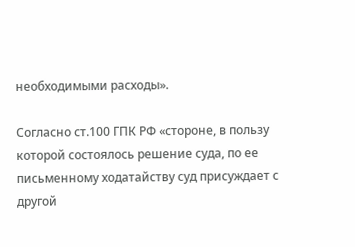необходимыми расходы».

Согласно ст.100 ГПК РФ «стороне, в пользу которой состоялось решение суда, по ее письменному ходатайству суд присуждает с другой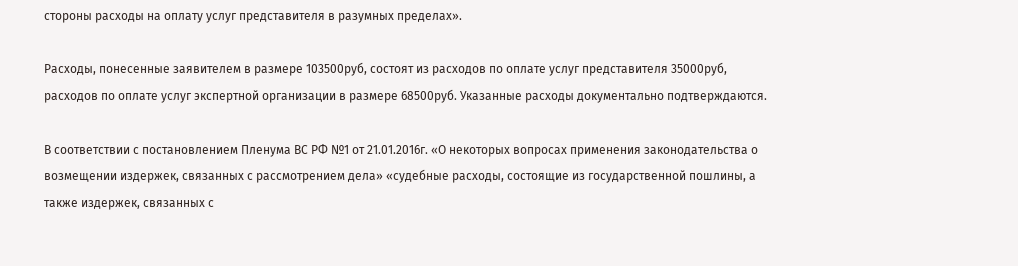стороны расходы на оплату услуг представителя в разумных пределах».

Расходы, понесенные заявителем в размере 103500руб, состоят из расходов по оплате услуг представителя 35000руб, расходов по оплате услуг экспертной организации в размере 68500руб. Указанные расходы документально подтверждаются.

В соответствии с постановлением Пленума ВС РФ №1 от 21.01.2016г. «О некоторых вопросах применения законодательства о возмещении издержек, связанных с рассмотрением дела» «судебные расходы, состоящие из государственной пошлины, а также издержек, связанных с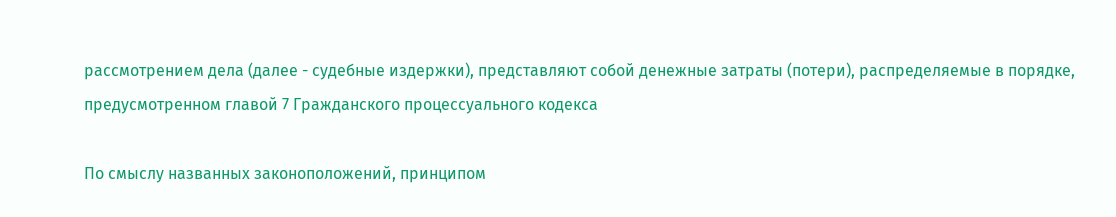рассмотрением дела (далее - судебные издержки), представляют собой денежные затраты (потери), распределяемые в порядке, предусмотренном главой 7 Гражданского процессуального кодекса

По смыслу названных законоположений, принципом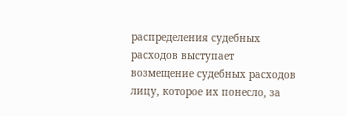распределения судебных расходов выступает возмещение судебных расходов лицу, которое их понесло, за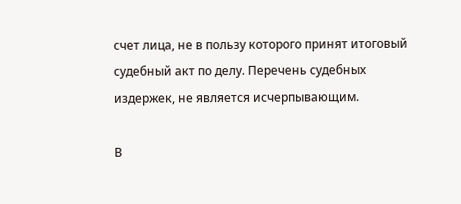счет лица, не в пользу которого принят итоговый судебный акт по делу. Перечень судебных издержек, не является исчерпывающим.

В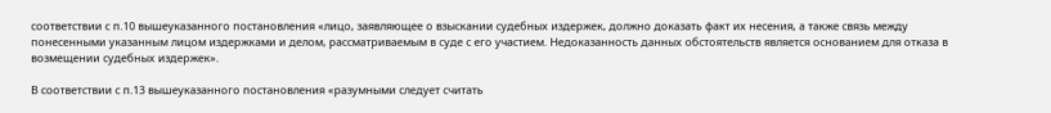соответствии с п.10 вышеуказанного постановления «лицо, заявляющее о взыскании судебных издержек, должно доказать факт их несения, а также связь между понесенными указанным лицом издержками и делом, рассматриваемым в суде с его участием. Недоказанность данных обстоятельств является основанием для отказа в возмещении судебных издержек».

В соответствии с п.13 вышеуказанного постановления «разумными следует считать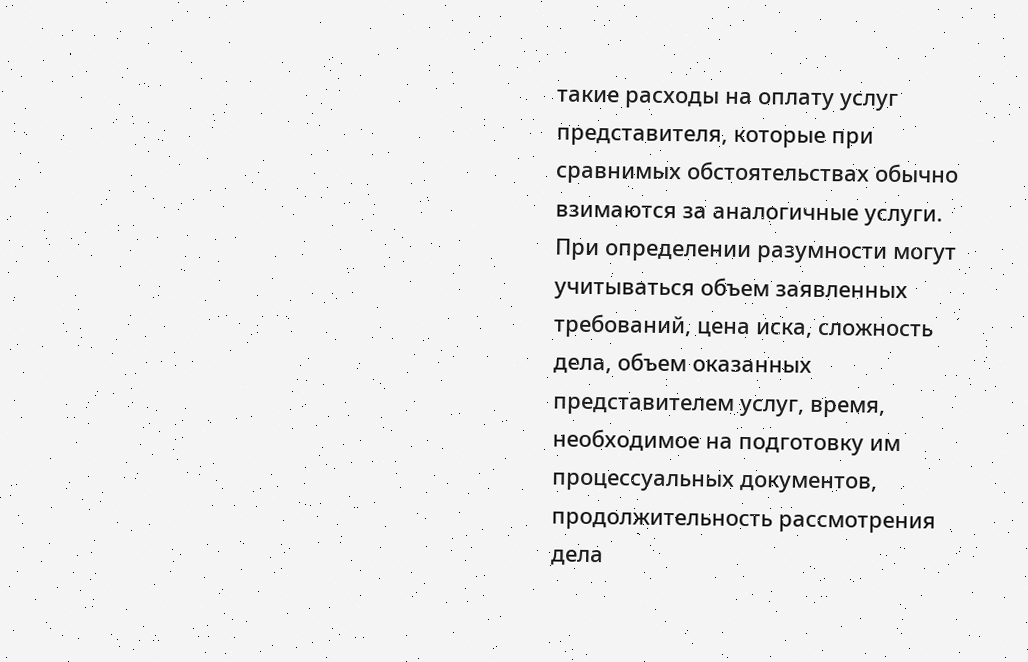такие расходы на оплату услуг представителя, которые при сравнимых обстоятельствах обычно взимаются за аналогичные услуги. При определении разумности могут учитываться объем заявленных требований, цена иска, сложность дела, объем оказанных представителем услуг, время, необходимое на подготовку им процессуальных документов, продолжительность рассмотрения дела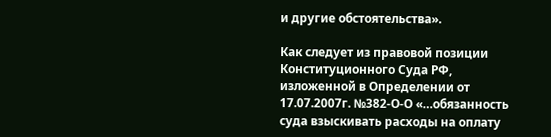и другие обстоятельства».

Как следует из правовой позиции Конституционного Суда РФ, изложенной в Определении от 17.07.2007г. №382-О-О «…обязанность суда взыскивать расходы на оплату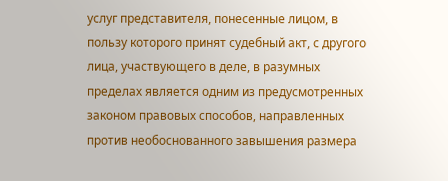услуг представителя, понесенные лицом, в пользу которого принят судебный акт, с другого лица, участвующего в деле, в разумных пределах является одним из предусмотренных законом правовых способов, направленных против необоснованного завышения размера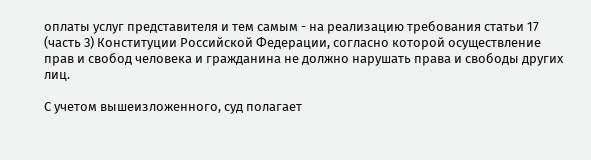оплаты услуг представителя и тем самым - на реализацию требования статьи 17 (часть 3) Конституции Российской Федерации, согласно которой осуществление прав и свобод человека и гражданина не должно нарушать права и свободы других лиц.

С учетом вышеизложенного, суд полагает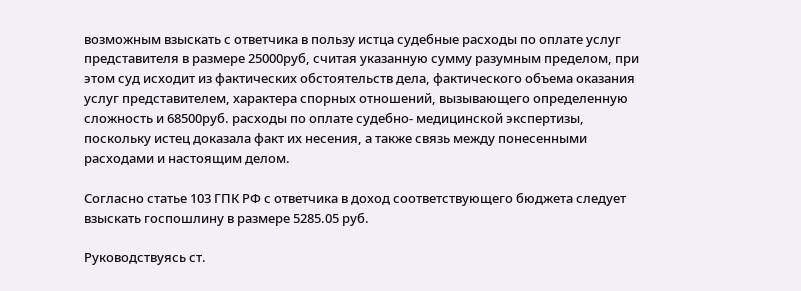возможным взыскать с ответчика в пользу истца судебные расходы по оплате услуг представителя в размере 25000руб, считая указанную сумму разумным пределом, при этом суд исходит из фактических обстоятельств дела, фактического объема оказания услуг представителем, характера спорных отношений, вызывающего определенную сложность и 68500руб. расходы по оплате судебно- медицинской экспертизы, поскольку истец доказала факт их несения, а также связь между понесенными расходами и настоящим делом.

Согласно статье 103 ГПК РФ с ответчика в доход соответствующего бюджета следует взыскать госпошлину в размере 5285.05 руб.

Руководствуясь ст.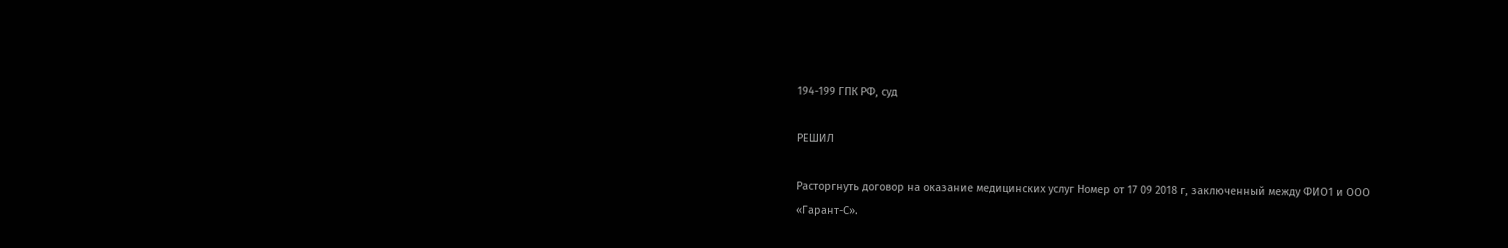194-199 ГПК РФ, суд

РЕШИЛ

Расторгнуть договор на оказание медицинских услуг Номер от 17 09 2018 г, заключенный между ФИО1 и ООО «Гарант-С».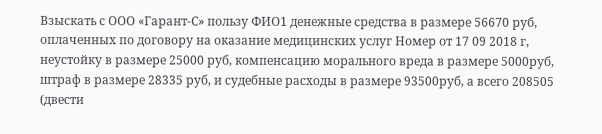Взыскать с ООО «Гарант-С» пользу ФИО1 денежные средства в размере 56670 руб, оплаченных по договору на оказание медицинских услуг Номер от 17 09 2018 г, неустойку в размере 25000 руб, компенсацию морального вреда в размере 5000руб, штраф в размере 28335 руб, и судебные расходы в размере 93500руб, а всего 208505 (двести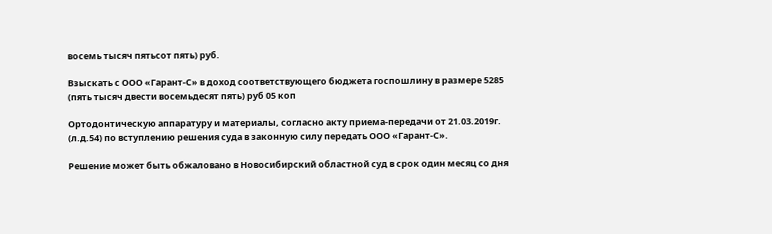восемь тысяч пятьсот пять) руб.

Взыскать с ООО «Гарант-С» в доход соответствующего бюджета госпошлину в размере 5285 (пять тысяч двести восемьдесят пять) руб 05 коп

Ортодонтическую аппаратуру и материалы, согласно акту приема-передачи от 21.03.2019г. (л.д.54) по вступлению решения суда в законную силу передать ООО «Гарант-С».

Решение может быть обжаловано в Новосибирский областной суд в срок один месяц со дня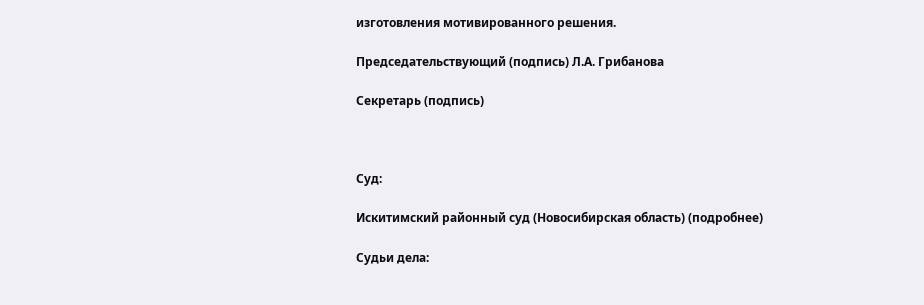изготовления мотивированного решения.

Председательствующий (подпись) Л.А. Грибанова

Секретарь (подпись)



Суд:

Искитимский районный суд (Новосибирская область) (подробнее)

Судьи дела: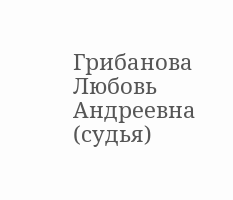Грибанова Любовь Андреевна (судья)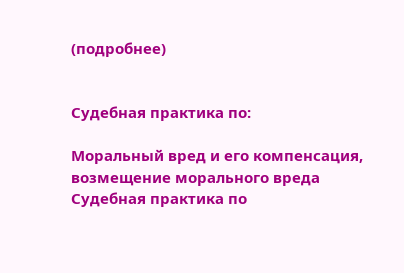(подробнее)


Судебная практика по:

Моральный вред и его компенсация, возмещение морального вреда
Судебная практика по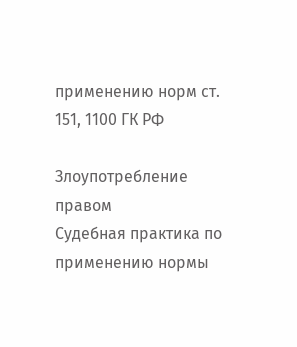применению норм ст. 151, 1100 ГК РФ

Злоупотребление правом
Судебная практика по применению нормы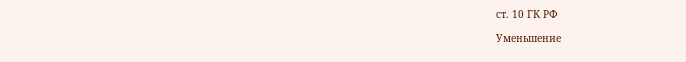ст. 10 ГК РФ

Уменьшение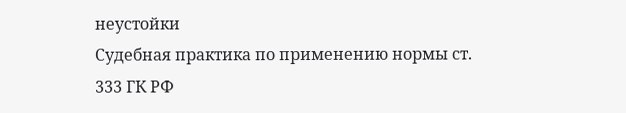неустойки
Судебная практика по применению нормы ст. 333 ГК РФ